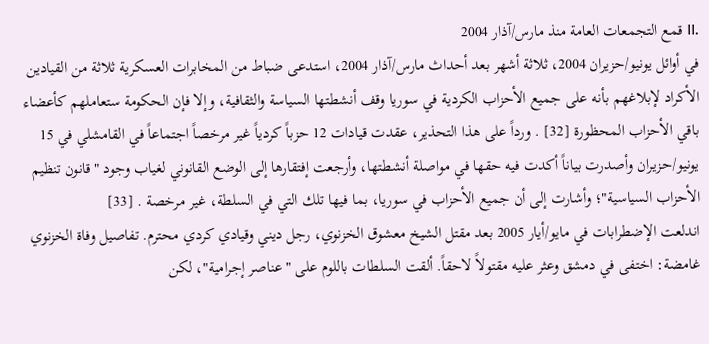.II قمع التجمعات العامة منذ مارس/آذار 2004
في أوائل يونيو/حزيران 2004، ثلاثة أشهر بعد أحداث مارس/آذار 2004، استدعى ضباط من المخابرات العسكرية ثلاثة من القيادين الأكراد لإبلاغهم بأنه على جميع الأحزاب الكردية في سوريا وقف أنشطتها السياسة والثقافية، وإلا فإن الحكومة ستعاملهم كأعضاء باقي الأحزاب المحظورة [32] . ورداً على هذا التحذير، عقدت قيادات 12 حزباً كردياً غير مرخصاً اجتماعاً في القامشلي في 15 يونيو/حزيران وأصدرت بياناً أكدت فيه حقها في مواصلة أنشطتها، وأرجعت إفتقارها إلى الوضع القانوني لغياب وجود "قانون تنظيم الأحزاب السياسية"؛ وأشارت إلى أن جميع الأحزاب في سوريا، بما فيها تلك التي في السلطة، غير مرخصة . [33]
اندلعت الإضطرابات في مايو/أيار 2005 بعد مقتل الشيخ معشوق الخزنوي، رجل ديني وقيادي كردي محترم. تفاصيل وفاة الخزنوي غامضة: اختفى في دمشق وعثر عليه مقتولاً لاحقاً. ألقت السلطات باللوم على "عناصر إجرامية"، لكن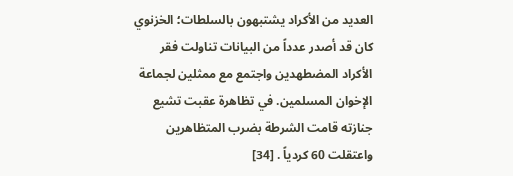العديد من الأكراد يشتبهون بالسلطات؛ الخزنوي كان قد أصدر عدداً من البيانات تناولت فقر الأكراد المضطهدين واجتمع مع ممثلين لجماعة الإخوان المسلمين. في تظاهرة عقبت تشيع جنازته قامت الشرطة بضرب المتظاهرين واعتقلت 60 كردياً . [34]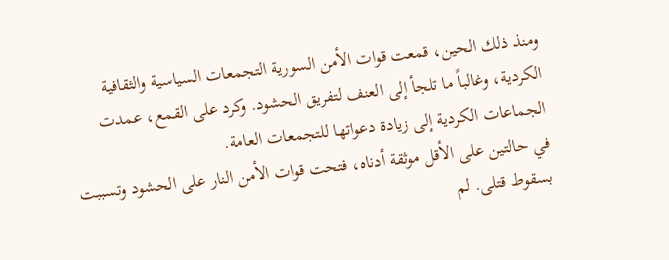ومنذ ذلك الحين، قمعت قوات الأمن السورية التجمعات السياسية والثقافية الكردية، وغالباً ما تلجأ إلى العنف لتفريق الحشود. وكرد على القمع، عمدت الجماعات الكردية إلى زيادة دعواتها للتجمعات العامة.
في حالتين على الأقل موثقة أدناه، فتحت قوات الأمن النار على الحشود وتسببت بسقوط قتلى. لم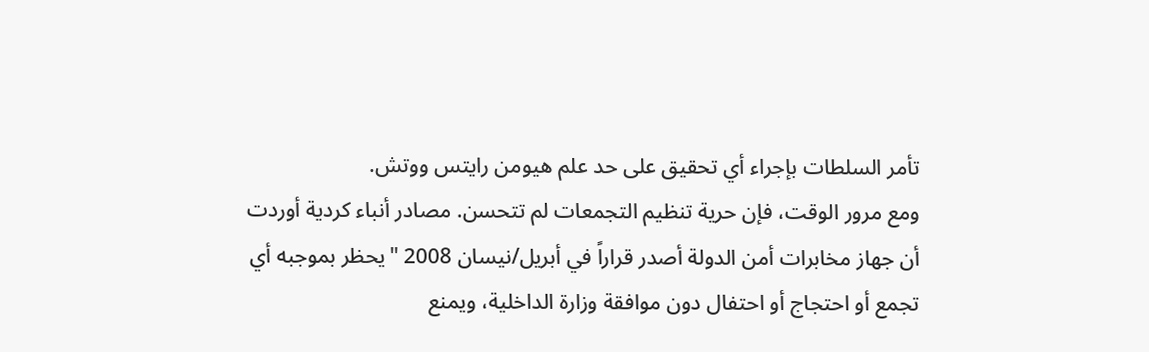تأمر السلطات بإجراء أي تحقيق على حد علم هيومن رايتس ووتش.
ومع مرور الوقت، فإن حرية تنظيم التجمعات لم تتحسن. مصادر أنباء كردية أوردت أن جهاز مخابرات أمن الدولة أصدر قراراً في أبريل/نيسان 2008 "يحظر بموجبه أي تجمع أو احتجاج أو احتفال دون موافقة وزارة الداخلية، ويمنع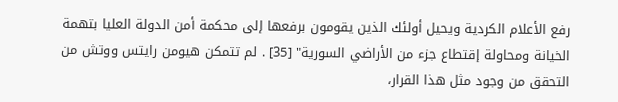رفع الأعلام الكردية ويحيل أولئك الذين يقومون برفعها إلى محكمة أمن الدولة العليا بتهمة الخيانة ومحاولة إقتطاع جزء من الأراضي السورية" [35] . لم تتمكن هيومن رايتس ووتش من التحقق من وجود مثل هذا القرار،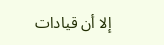إلا أن قيادات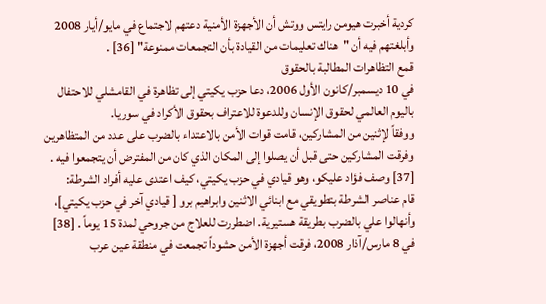كردية أخبرت هيومن رايتس ووتش أن الأجهزة الأمنية دعتهم لاجتماع في مايو/أيار 2008 وأبلغتهم فيه أن "هناك تعليمات من القيادة بأن التجمعات ممنوعة" [36] .
قمع التظاهرات المطالبة بالحقوق
في 10 ديسمبر/كانون الأول 2006، دعا حزب يكيتي إلى تظاهرة في القامشلي للاحتفال باليوم العالمي لحقوق الإنسان وللدعوة للاعتراف بحقوق الأكراد في سوريا.
ووفقاً لإثنين من المشاركين، قامت قوات الأمن بالاعتداء بالضرب على عدد من المتظاهرين وفرقت المشاركين حتى قبل أن يصلوا إلى المكان الذي كان من المفترض أن يتجمعوا فيه . [37] وصف فؤاد عليكو، وهو قيادي في حزب يكيتي، كيف اعتدى عليه أفراد الشرطة:
قام عناصر الشرطة بتطويقي مع ابنائي الاثنين وابراهيم برو [ قيادي آخر في حزب يكيتي]، وأنهالوا علي بالضرب بطريقة هستيرية. اضطررت للعلاج من جروحي لمدة 15 يوماً . [38]
في 8 مارس/آذار 2008، فرقت أجهزة الأمن حشوداً تجمعت في منطقة عين عرب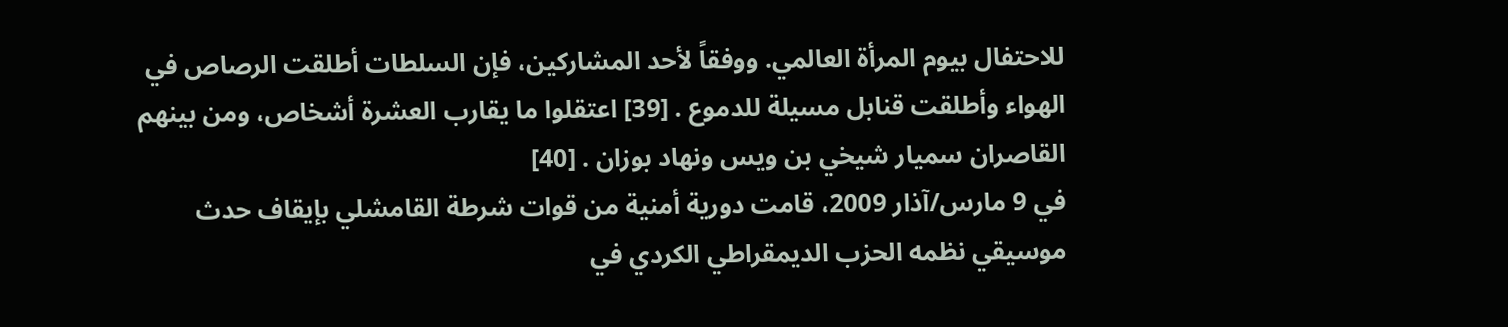للاحتفال بيوم المرأة العالمي. ووفقاً لأحد المشاركين، فإن السلطات أطلقت الرصاص في الهواء وأطلقت قنابل مسيلة للدموع . [39] اعتقلوا ما يقارب العشرة أشخاص، ومن بينهم القاصران سميار شيخي بن ويس ونهاد بوزان . [40]
في 9 مارس/آذار 2009، قامت دورية أمنية من قوات شرطة القامشلي بإيقاف حدث موسيقي نظمه الحزب الديمقراطي الكردي في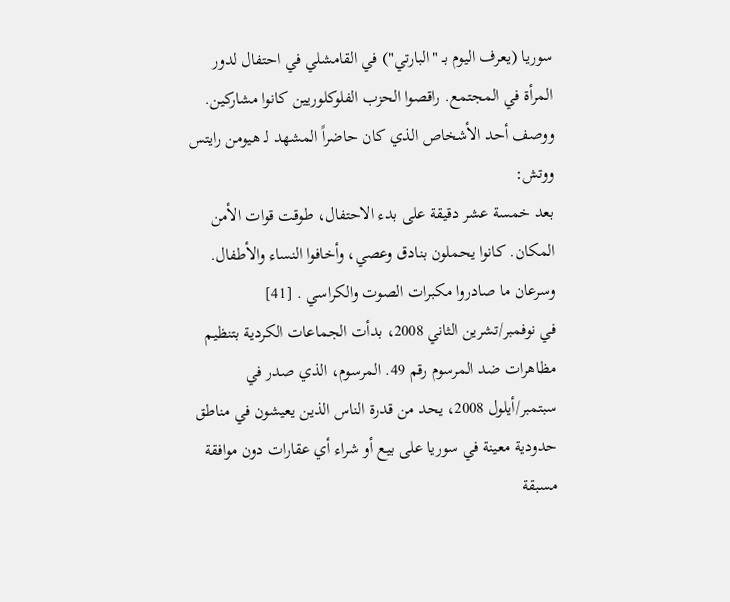سوريا (يعرف اليوم بـ "البارتي") في القامشلي في احتفال لدور المرأة في المجتمع. راقصوا الحزب الفلوكلوريين كانوا مشاركين. ووصف أحد الأشخاص الذي كان حاضراً المشهد لـ هيومن رايتس ووتش:
بعد خمسة عشر دقيقة على بدء الاحتفال، طوقت قوات الأمن المكان. كانوا يحملون بنادق وعصي، وأخافوا النساء والأطفال. وسرعان ما صادروا مكبرات الصوت والكراسي . [41]
في نوفمبر/تشرين الثاني 2008، بدأت الجماعات الكردية بتنظيم مظاهرات ضد المرسوم رقم 49. المرسوم، الذي صدر في سبتمبر/أيلول 2008، يحد من قدرة الناس الذين يعيشون في مناطق حدودية معينة في سوريا على بيع أو شراء أي عقارات دون موافقة مسبقة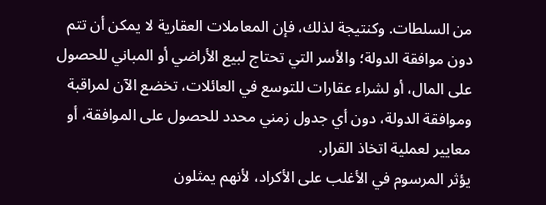من السلطات. وكنتيجة لذلك، فإن المعاملات العقارية لا يمكن أن تتم دون موافقة الدولة؛ والأسر التي تحتاج لبيع الأراضي أو المباني للحصول على المال، أو لشراء عقارات للتوسع في العائلات، تخضع الآن لمراقبة وموافقة الدولة، دون أي جدول زمني محدد للحصول على الموافقة، أو معايير لعملية اتخاذ القرار.
يؤثر المرسوم في الأغلب على الأكراد، لأنهم يمثلون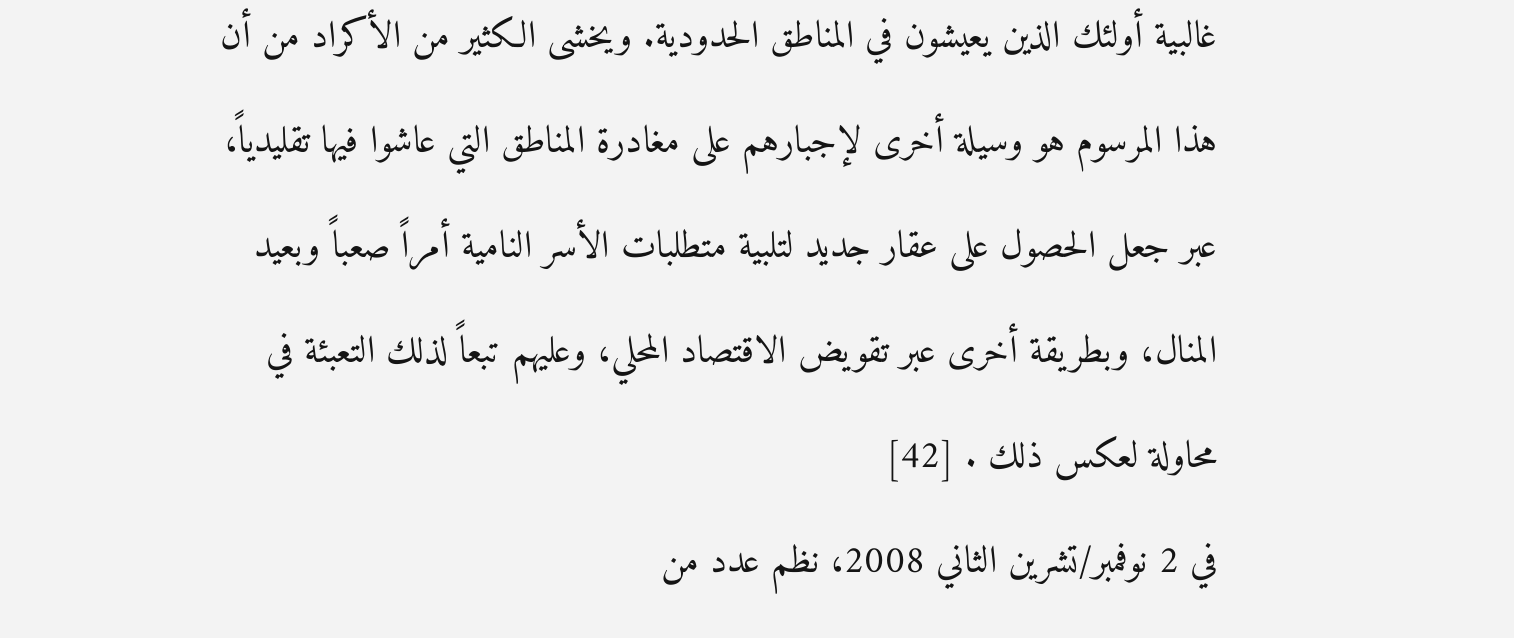غالبية أولئك الذين يعيشون في المناطق الحدودية. ويخشى الكثير من الأكراد من أن هذا المرسوم هو وسيلة أخرى لإجبارهم على مغادرة المناطق التي عاشوا فيها تقليدياً، عبر جعل الحصول على عقار جديد لتلبية متطلبات الأسر النامية أمراً صعباً وبعيد المنال، وبطريقة أخرى عبر تقويض الاقتصاد المحلي، وعليهم تبعاً لذلك التعبئة في محاولة لعكس ذلك . [42]
في 2 نوفمبر/تشرين الثاني 2008، نظم عدد من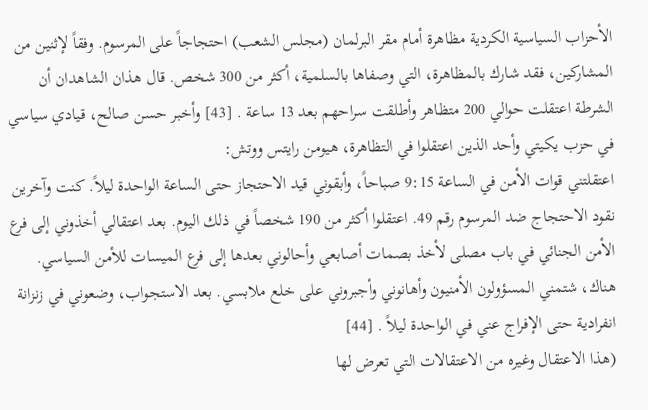الأحزاب السياسية الكردية مظاهرة أمام مقر البرلمان (مجلس الشعب) احتجاجاً على المرسوم. وفقاً لإثنين من المشاركين، فقد شارك بالمظاهرة، التي وصفاها بالسلمية، أكثر من 300 شخص. قال هذان الشاهدان أن الشرطة اعتقلت حوالي 200 متظاهر وأطلقت سراحهم بعد 13 ساعة . [43] وأخبر حسن صالح، قيادي سياسي في حزب يكيتي وأحد الذين اعتقلوا في التظاهرة، هيومن رايتس ووتش:
اعتقلتني قوات الأمن في الساعة 9:15 صباحاً، وأبقوني قيد الاحتجاز حتى الساعة الواحدة ليلاً. كنت وآخرين نقود الاحتجاج ضد المرسوم رقم 49. اعتقلوا أكثر من 190 شخصاً في ذلك اليوم. بعد اعتقالي أخذوني إلى فرع الأمن الجنائي في باب مصلى لأخذ بصمات أصابعي وأحالوني بعدها إلى فرع الميسات للأمن السياسي. هناك، شتمني المسؤولون الأمنيون وأهانوني وأجبروني على خلع ملابسي. بعد الاستجواب، وضعوني في زنزانة انفرادية حتى الإفراج عني في الواحدة ليلاً . [44]
(هذا الاعتقال وغيره من الاعتقالات التي تعرض لها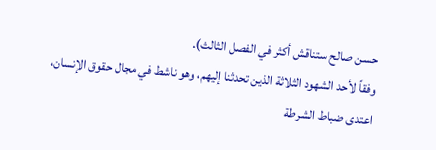حسن صالح ستناقش أكثر في الفصل الثالث).
وفقاً لأحد الشهود الثلاثة الذين تحدثنا إليهم، وهو ناشط في مجال حقوق الإنسان، اعتدى ضباط الشرطة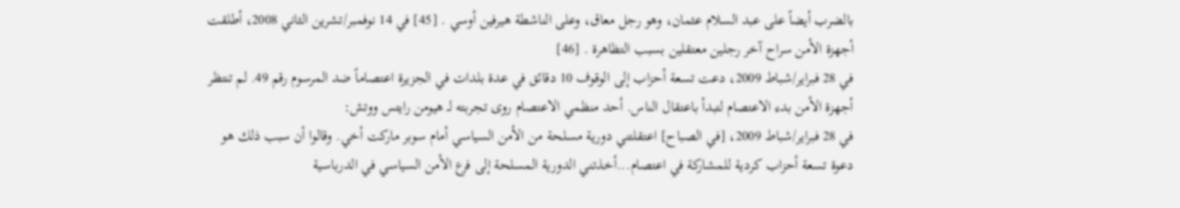بالضرب أيضاً على عبد السلام عثمان، وهو رجل معاق، وعلى الناشطة هيرفين أوسي . [45] في 14 نوفمبر/تشرين الثاني 2008، أطلقت أجهزة الأمن سراح آخر رجلين معتقلين بسبب التظاهرة . [46]
في 28 فبراير/شباط 2009، دعت تسعة أحزاب إلى الوقوف 10 دقائق في عدة بلدات في الجزيرة اعتصاماً ضد المرسوم رقم 49. لم تنتظر أجهزة الأمن بدء الاعتصام لتبدأ باعتقال الناس. أحد منظمي الاعتصام روى تجربته لـ هيومن رايتس ووتش:
في 28 فبراير/شباط 2009، [في الصباح] اعتقلتني دورية مسلحة من الأمن السياسي أمام سوبر ماركت أخي. وقالوا أن سبب ذلك هو دعوة تسعة أحزاب كردية للمشاركة في اعتصام...أخذتني الدورية المسلحة إلى فرع الأمن السياسي في الدرباسية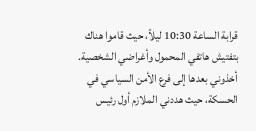قرابة الساعة 10:30 ليلاً، حيث قاموا هناك بتفتيش هاتفي المحمول وأغراضي الشخصية. أخذوني بعدها إلى فرع الأمن السياسي في الحسكة، حيث هددني الملازم أول رئيس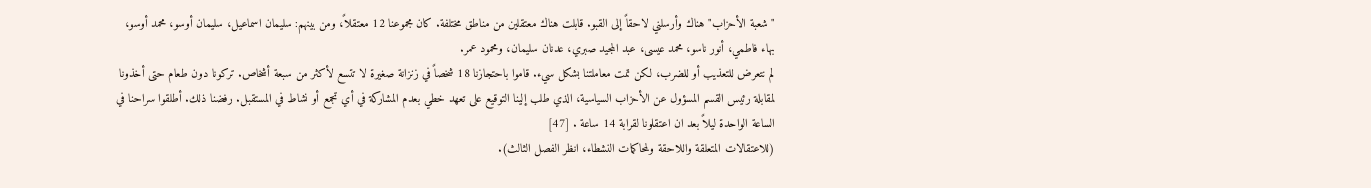"شعبة الأحزاب" هناك وأرسلني لاحقاً إلى القبو. قابلت هناك معتقلين من مناطق مختلفة. كان مجموعنا 12 معتقلاً، ومن بينهم: سليمان اسماعيل، سليمان أوسو، محمد أوسو، بهاء فاطمي، أنور ناسو، محمد عيسى، عبد المجيد صبري، عدنان سليمان، ومحمود عمر.
لم نتعرض للتعذيب أو للضرب، لكن تمت معاملتنا بشكل سيء. قاموا باحتجازنا 18 شخصاً في زنزانة صغيرة لا تتسع لأكثر من سبعة أشخاص. تركونا دون طعام حتى أخذونا لمقابلة رئيس القسم المسؤول عن الأحزاب السياسية، الذي طلب إلينا التوقيع على تعهد خطي بعدم المشاركة في أي تجمع أو نشاط في المستقبل. رفضنا ذلك. أطلقوا سراحنا في الساعة الواحدة ليلاً بعد ان اعتقلونا لقرابة 14 ساعة . [47]
(للاعتقالات المتعلقة واللاحقة ولمحاكمات النشطاء، انظر الفصل الثالث).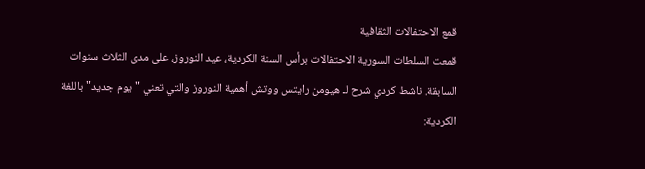قمع الاحتفالات الثقافية
قمعت السلطات السورية الاحتفالات برأس السنة الكردية، عيد النوروز، على مدى الثلاث سنوات السابقة. ناشط كردي شرح لـ هيومن رايتس ووتش أهمية النوروز والتي تعني "يوم جديد" باللغة الكردية: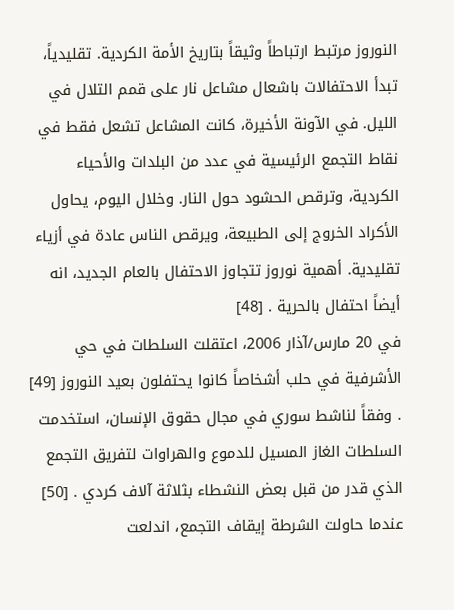النوروز مرتبط ارتباطاً وثيقاً بتاريخ الأمة الكردية. تقليدياً، تبدأ الاحتفالات باشعال مشاعل نار على قمم التلال في الليل. في الآونة الأخيرة، كانت المشاعل تشعل فقط في نقاط التجمع الرئيسية في عدد من البلدات والأحياء الكردية، وترقص الحشود حول النار. وخلال اليوم، يحاول الأكراد الخروج إلى الطبيعة، ويرقص الناس عادة في أزياء تقليدية. أهمية نوروز تتجاوز الاحتفال بالعام الجديد، انه أيضاً احتفال بالحرية . [48]
في 20 مارس/آذار 2006، اعتقلت السلطات في حي الأشرفية في حلب أشخاصاً كانوا يحتفلون بعيد النوروز [49] . وفقاً لناشط سوري في مجال حقوق الإنسان، استخدمت السلطات الغاز المسيل للدموع والهراوات لتفريق التجمع الذي قدر من قبل بعض النشطاء بثلاثة آلاف كردي . [50] عندما حاولت الشرطة إيقاف التجمع، اندلعت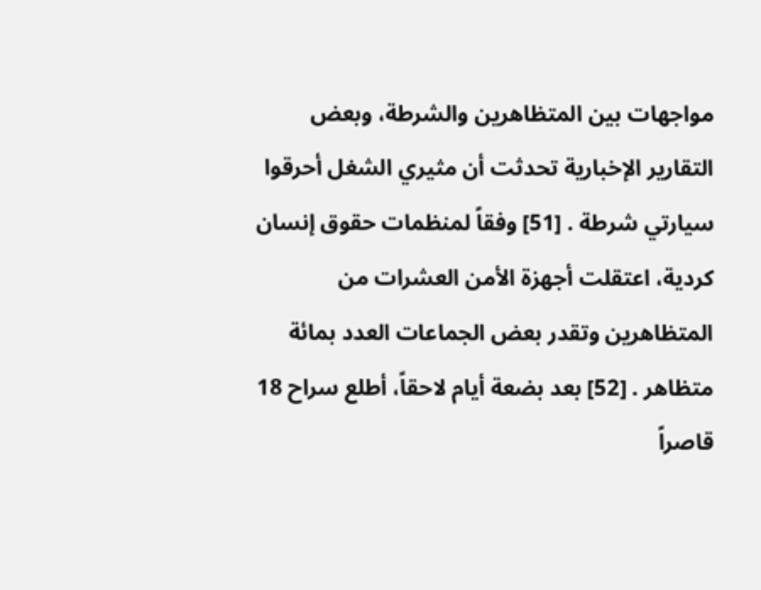مواجهات بين المتظاهرين والشرطة، وبعض التقارير الإخبارية تحدثت أن مثيري الشغل أحرقوا سيارتي شرطة . [51] وفقاً لمنظمات حقوق إنسان كردية، اعتقلت أجهزة الأمن العشرات من المتظاهرين وتقدر بعض الجماعات العدد بمائة متظاهر . [52] بعد بضعة أيام لاحقاً، أطلع سراح 18 قاصراً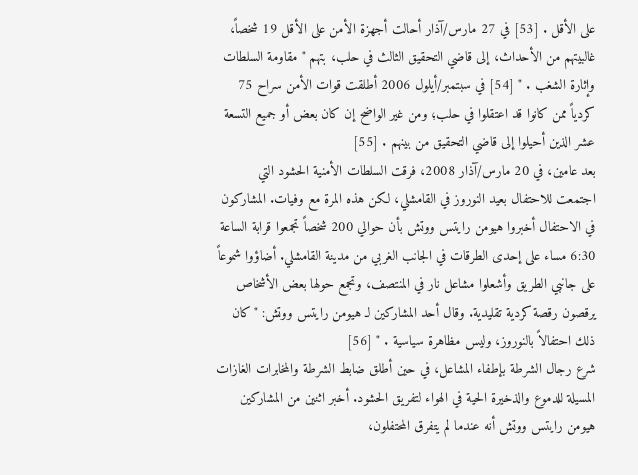على الأقل . [53] في 27 مارس/آذار أحالت أجهزة الأمن على الأقل 19 شخصاً، غالبيتهم من الأحداث، إلى قاضي التحقيق الثالث في حلب، بتهم "مقاومة السلطات وإثارة الشغب . " [54] في سبتمبر/أيلول 2006 أطلقت قوات الأمن سراح 75 كردياً ممن كانوا قد اعتقلوا في حلب؛ ومن غير الواضح إن كان بعض أو جميع التسعة عشر الذين أحيلوا إلى قاضي التحقيق من بينهم . [55]
بعد عامين، في 20 مارس/آذار 2008، فرقت السلطات الأمنية الحشود التي اجتمعت للاحتفال بعيد النوروز في القامشلي، لكن هذه المرة مع وفيات. المشاركون في الاحتفال أخبروا هيومن رايتس ووتش بأن حوالي 200 شخصاً تجمعوا قرابة الساعة 6:30 مساء على إحدى الطرقات في الجانب الغربي من مدينة القامشلي. أضاؤوا شموعاً على جانبي الطريق وأشعلوا مشاعل نار في المنتصف، وتجمع حولها بعض الأشخاص يرقصون رقصة كردية تقليدية. وقال أحد المشاركين لـ هيومن رايتس ووتش: "كان ذلك احتفالاً بالنوروز، وليس مظاهرة سياسية . " [56]
شرع رجال الشرطة بإطفاء المشاعل، في حين أطلق ضابط الشرطة والمخابرات الغازات المسيلة للدموع والذخيرة الحية في الهواء لتفريق الحشود. أخبر اثنين من المشاركين هيومن رايتس ووتش أنه عندما لم يتفرق المحتفلون،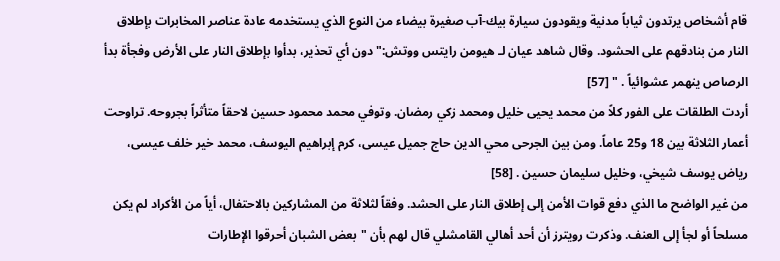قام أشخاص يرتدون ثياباً مدنية ويقودون سيارة بيك-آب صغيرة بيضاء من النوع الذي يستخدمه عادة عناصر المخابرات بإطلاق النار من بنادقهم على الحشود. وقال شاهد عيان لـ هيومن رايتس ووتش:"دون أي تحذير، بدأوا بإطلاق النار على الأرض وفجأة بدأ الرصاص ينهمر عشوائياً . " [57]
أردت الطلقات على الفور كلاً من محمد يحيى خليل ومحمد زكي رمضان. وتوفي محمد محمود حسين لاحقاً متأثراً بجروحه. تراوحت أعمار الثلاثة بين 18 و25 عاماً. ومن بين الجرحى محي الدين حاج جميل عيسى، كرم إبراهيم اليوسف، محمد خير خلف عيسى، رياض يوسف شيخي، وخليل سليمان حسين . [58]
من غير الواضح ما الذي دفع قوات الأمن إلى إطلاق النار على الحشد. وفقاً لثلاثة من المشاركين بالاحتفال، أياً من الأكراد لم يكن مسلحاً أو لجأ إلى العنف. وذكرت رويترز أن أحد أهالي القامشلي قال لهم بأن "بعض الشبان أحرقوا الإطارات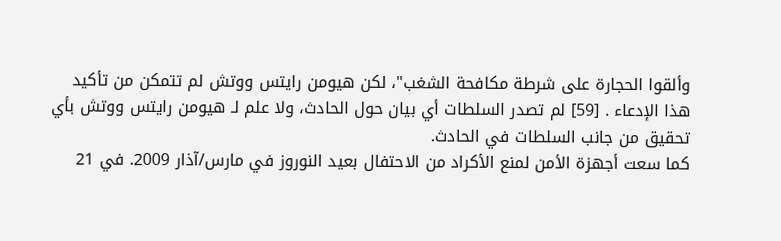وألقوا الحجارة على شرطة مكافحة الشغب"، لكن هيومن رايتس ووتش لم تتمكن من تأكيد هذا الإدعاء . [59] لم تصدر السلطات أي بيان حول الحادث، ولا علم لـ هيومن رايتس ووتش بأي تحقيق من جانب السلطات في الحادث.
كما سعت أجهزة الأمن لمنع الأكراد من الاحتفال بعيد النوروز في مارس/آذار 2009. في 21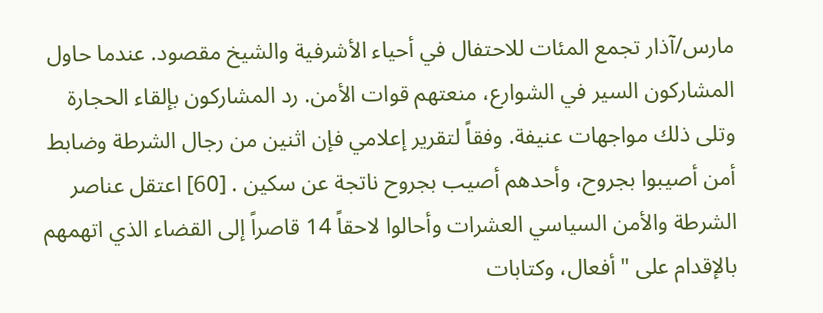مارس/آذار تجمع المئات للاحتفال في أحياء الأشرفية والشيخ مقصود. عندما حاول المشاركون السير في الشوارع، منعتهم قوات الأمن. رد المشاركون بإلقاء الحجارة وتلى ذلك مواجهات عنيفة. وفقاً لتقرير إعلامي فإن اثنين من رجال الشرطة وضابط أمن أصيبوا بجروح، وأحدهم أصيب بجروح ناتجة عن سكين . [60] اعتقل عناصر الشرطة والأمن السياسي العشرات وأحالوا لاحقاً 14 قاصراً إلى القضاء الذي اتهمهم بالإقدام على "أفعال، وكتابات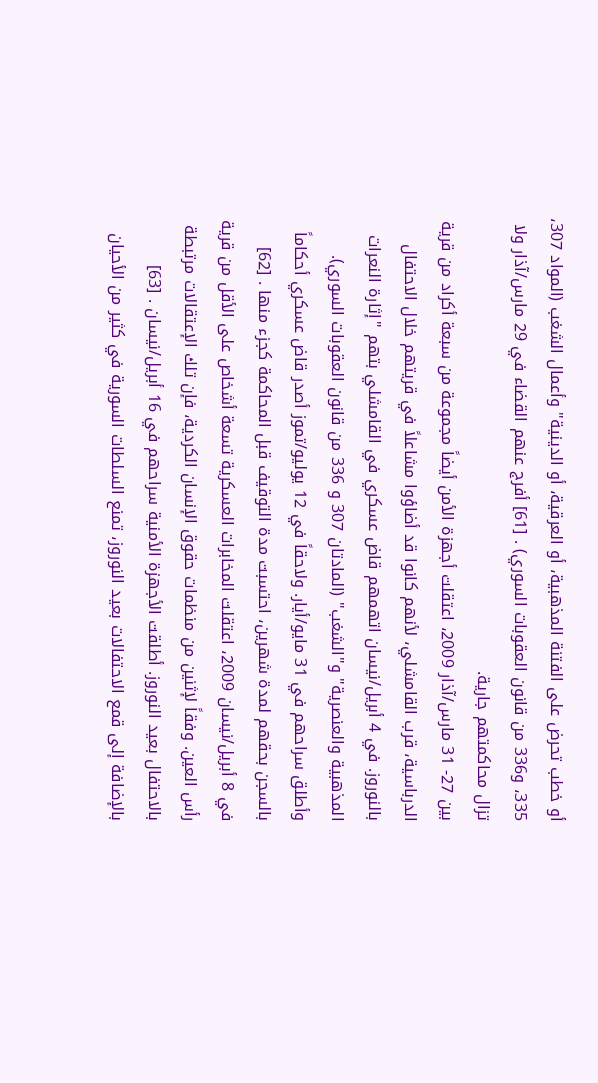أو خطب تحرض على الفتنة المذهبية، أو العرقية، أو الدينية" وأعمال الشغب (المواد 307، 335، و336 من قانون العقوبات السوري) . [61] أفرج عنهم القضاء في 29 مارس/آذار ولا تزال محاكمتهم جارية.
بين 27- 31 مارس/آذار 2009، اعتقلت أجهزة الأمن أيضاً مجموعة من سبعة أكراد من قرية الدرباسية، قرب القامشلي، لأنهم كانوا قد أضاؤوا مشاعلاً في قريتهم خلال الاحتفال بالنوروز. في 4 أبريل/نيسان اتهمهم قاض عسكري في القامشلي بتهم "إثارة النعرات المذهبية والعنصرية" و"الشغب" (المادتان 307 و 336 من قانون العقوبات السوري). وأطلق سراحهم في 31 مايو/أيار. ولاحقاً في 12 يوليو/تموز أصدر قاض عسكري أحكاماً بالسجن بحقهم لمدة شهرين، احتسبت مدة التوقيف قبل المحاكمة كجزء منها . [62]
في 8 أبريل/نيسان 2009، اعتقلت المخابرات العسكرية تسعة أشخاص على الأقل من قرية رأس العين. وفقاً لإثنين من منظمات حقوق الإنسان الكردية، فإن تلك الإعتقالات مرتبطة بالاحتفال بعيد النوروز. أطلقت الأجهزة الأمنية سراحهم في 16 أبريل/نيسان . [63]
بالإضافة إلى قمع الاحتفالات بعيد النوروز، تمنع السلطات السورية في كثير من الأحيان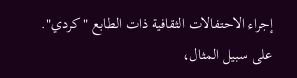إجراء الاحتفالات الثقافية ذات الطابع "كردي". على سبيل المثال،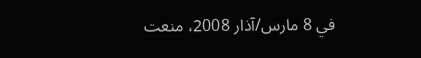في 8 مارس/آذار 2008، منعت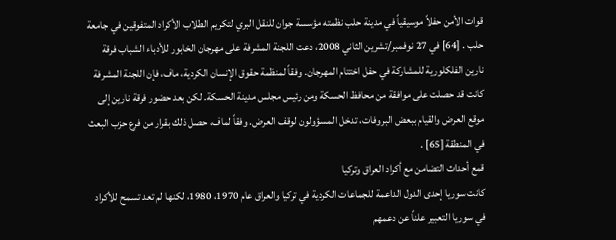قوات الأمن حفلاً موسيقياً في مدينة حلب نظمته مؤسسة جوان للنقل البري لتكريم الطلاب الأكراد المتفوقين في جامعة حلب . [64] في 27 نوفمبر/تشرين الثاني 2008، دعت اللجنة المشرفة على مهرجان الخابور للأدباء الشباب فرقة نارين الفلكلورية للمشاركة في حفل اختتام المهرجان. وفقاً لمنظمة حقوق الإنسان الكردية، ماف، فإن اللجنة المشرفة كانت قد حصلت على موافقة من محافظ الحسكة ومن رئيس مجلس مدينة الحسكة. لكن بعد حضور فرقة نارين إلى موقع العرض والقيام ببعض البروفات، تدخل المسؤولون لوقف العرض. وفقاً لماف، حصل ذلك بقرار من فرع حزب البعث في المنطقة [65] .
قمع أحداث التضامن مع أكراد العراق وتركيا
كانت سوريا إحدى الدول الداعمة للجماعات الكردية في تركيا والعراق عام 1970، 1980، لكنها لم تعد تسمح للأكراد في سوريا التعبير علناً عن دعمهم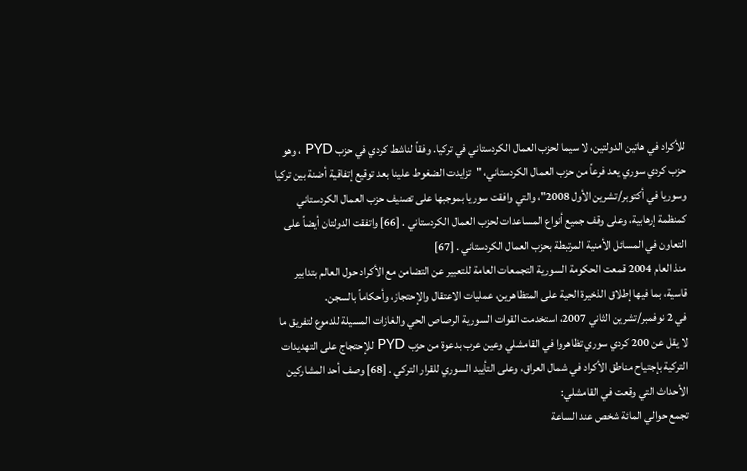للأكراد في هاتين الدولتين، لا سيما لحزب العمال الكردستاني في تركيا. وفقاً لناشط كردي في حزب PYD ، وهو حزب كردي سوري يعد فرعاً من حزب العمال الكردستاني، "تزايدت الضغوط علينا بعد توقيع إتفاقية أضنة بين تركيا وسوريا في أكتوبر/تشرين الأول 2008"، والتي وافقت سوريا بموجبها على تصنيف حزب العمال الكردستاني كمنظمة إرهابية، وعلى وقف جميع أنواع المساعدات لحزب العمال الكردستاني . [66] واتفقت الدولتان أيضاً على التعاون في المسائل الأمنية المرتبطة بحزب العمال الكردستاني . [67]
منذ العام 2004 قمعت الحكومة السورية التجمعات العامة للتعبير عن التضامن مع الأكراد حول العالم بتدابير قاسية، بما فيها إطلاق الذخيرة الحية على المتظاهرين، عمليات الاعتقال والإحتجاز، وأحكاماً بالسجن.
في 2 نوفمبر/تشرين الثاني 2007، استخدمت القوات السورية الرصاص الحي والغازات المسيلة للدموع لتفريق ما لا يقل عن 200 كردي سوري تظاهروا في القامشلي وعين عرب بدعوة من حزب PYD للإحتجاج على التهديدات التركية بإجتياح مناطق الأكراد في شمال العراق، وعلى التأييد السوري للقرار التركي . [68] وصف أحد المشاركين الأحداث التي وقعت في القامشلي:
تجمع حوالي المائة شخص عند الساعة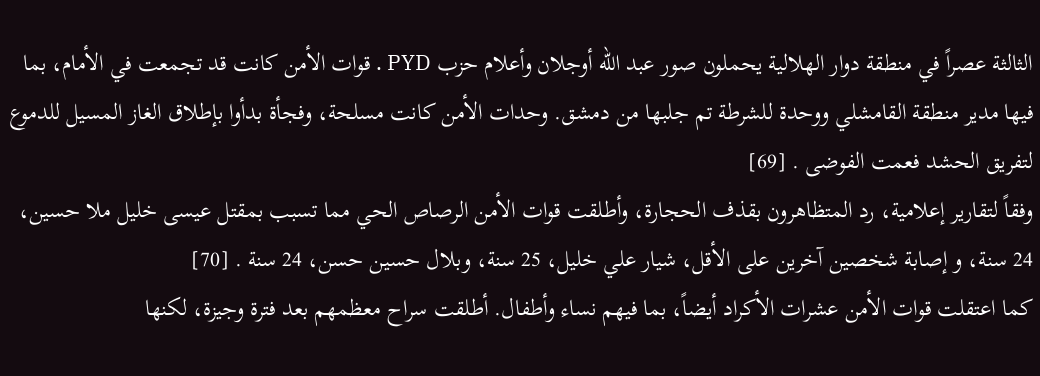الثالثة عصراً في منطقة دوار الهلالية يحملون صور عبد الله أوجلان وأعلام حزب PYD . قوات الأمن كانت قد تجمعت في الأمام، بما فيها مدير منطقة القامشلي ووحدة للشرطة تم جلبها من دمشق. وحدات الأمن كانت مسلحة، وفجأة بدأوا بإطلاق الغاز المسيل للدموع لتفريق الحشد فعمت الفوضى . [69]
وفقاً لتقارير إعلامية، رد المتظاهرون بقذف الحجارة، وأطلقت قوات الأمن الرصاص الحي مما تسبب بمقتل عيسى خليل ملا حسين، 24 سنة، و إصابة شخصين آخرين على الأقل، شيار علي خليل، 25 سنة، وبلال حسين حسن، 24 سنة . [70]
كما اعتقلت قوات الأمن عشرات الأكراد أيضاً، بما فيهم نساء وأطفال. أطلقت سراح معظمهم بعد فترة وجيزة، لكنها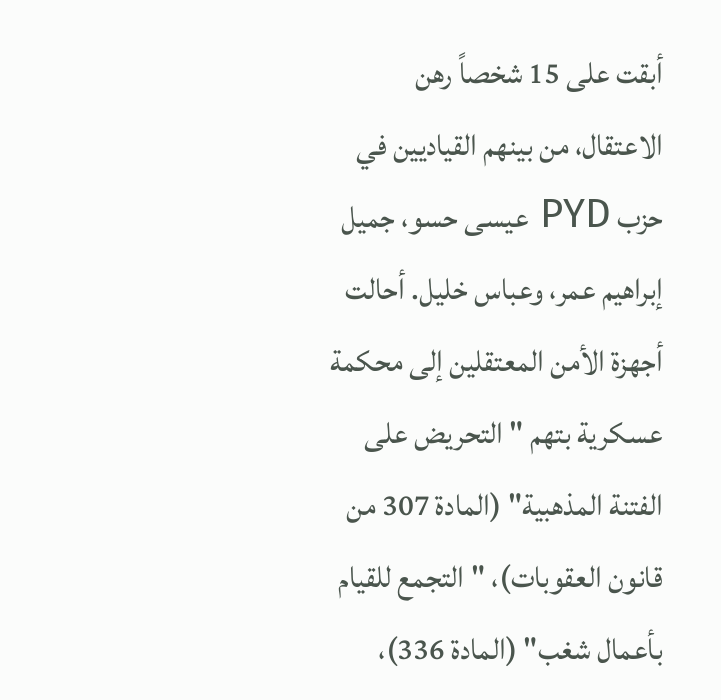أبقت على 15 شخصاً رهن الاعتقال، من بينهم القياديين في حزب PYD عيسى حسو، جميل إبراهيم عمر، وعباس خليل. أحالت أجهزة الأمن المعتقلين إلى محكمة عسكرية بتهم "التحريض على الفتنة المذهبية" (المادة 307 من قانون العقوبات)، "التجمع للقيام بأعمال شغب" (المادة 336)،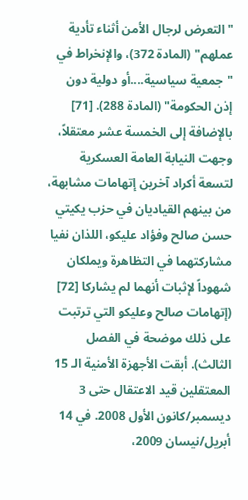"التعرض لرجال الأمن أثناء تأدية عملهم" (المادة 372)، والإنخراط في "جمعية سياسية....أو دولية دون إذن الحكومة" (المادة 288). [71]
بالإضافة إلى الخمسة عشر معتقلاً، وجهت النيابة العامة العسكرية لتسعة أكراد آخرين إتهامات مشابهة، من بينهم القياديان في حزب يكيتي حسن صالح وفؤاد عليكو، اللذان نفيا مشاركتهما في التظاهرة ويملكان شهوداً لإثبات أنهما لم يشاركا [72] (إتهامات صالح وعليكو التي ترتبت على ذلك موضحة في الفصل الثالث). أبقت الأجهزة الأمنية الـ 15 المعتقلين قيد الاعتقال حتى 3 ديسمبر/كانون الأول 2008. في 14 أبريل/نيسان 2009،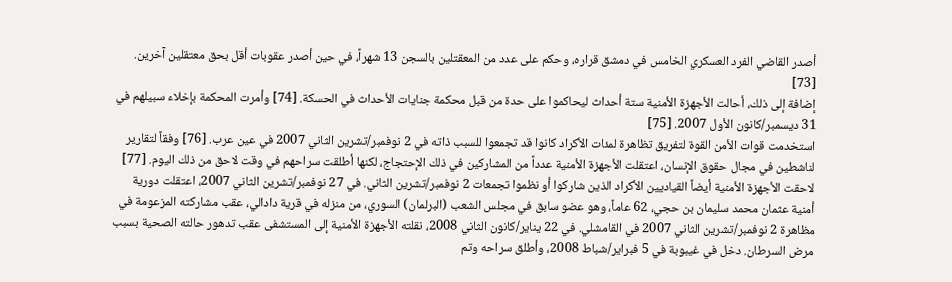أصدر القاضي الفرد العسكري الخامس في دمشق قراره، وحكم على عدد من المعقتلين بالسجن 13 شهراً، في حين أصدر عقوبات أقل بحق معتقلين آخرين. [73]
إضافة إلى ذلك، أحالت الأجهزة الأمنية ستة أحداث ليحاكموا على حدة من قبل محكمة جنايات الأحداث في الحسكة. [74] وأمرت المحكمة بإخلاء سبيلهم في 31 ديسمبر/كانون الأول 2007. [75]
استخدمت قوات الأمن القوة لتفريق تظاهرة لمئات الأكراد كانوا قد تجمعوا للسبب ذاته في 2 نوفمبر/تشرين الثاني 2007 في عين عرب. [76] وفقاً لتقارير لناشطين في مجال حقوق الإنسان، اعتقلت الأجهزة الأمنية عدداً من المشاركين في ذلك الإحتجاج، لكنها أطلقت سراحهم في وقت لاحق من ذلك اليوم. [77]
لاحقت الأجهزة الأمنية أيضاً القياديين الأكراد الذين شاركوا أو نظموا تجمعات 2 نوفمبر/تشرين الثاني. في 27 نوفمبر/تشرين الثاني 2007، اعتقلت دورية أمنية عثمان محمد سليمان بن حجي، 62 عاماً، وهو عضو سابق في مجلس الشعب (البرلمان) السوري، من منزله في قرية دادالي، عقب مشاركته المزعومة في مظاهرة 2 نوفمبر/تشرين الثاني 2007 في القامشلي. في 22 يناير/كانون الثاني 2008، نقلته الأجهزة الأمنية إلى المستشفى عقب تدهور حالته الصحية بسبب مرض السرطان. دخل في غيبوبة في 5 فبراير/شباط 2008، وأطلق سراحه وتم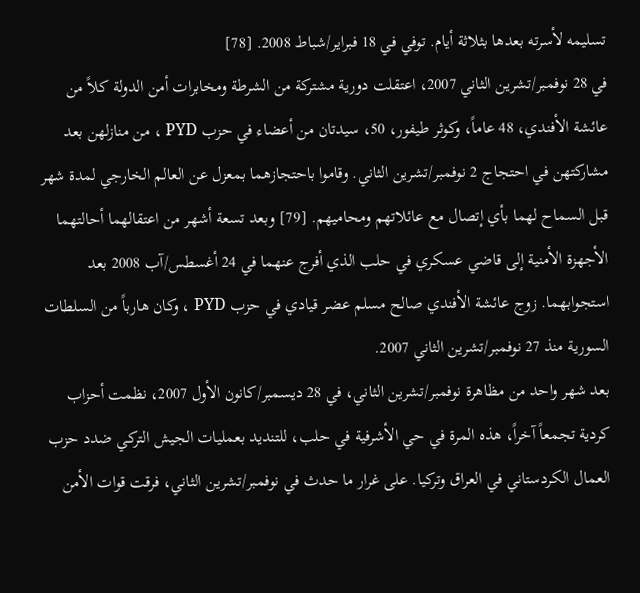تسليمه لأسرته بعدها بثلاثة أيام. توفي في 18 فبراير/شباط 2008. [78]
في 28 نوفمبر/تشرين الثاني 2007، اعتقلت دورية مشتركة من الشرطة ومخابرات أمن الدولة كلاً من عائشة الأفندي، 48 عاماً، وكوثر طيفور، 50، سيدتان من أعضاء في حزب PYD ، من منازلهن بعد مشاركتهن في احتجاج 2 نوفمبر/تشرين الثاني. وقاموا باحتجازهما بمعزل عن العالم الخارجي لمدة شهر قبل السماح لهما بأي إتصال مع عائلاتهم ومحاميهم. [79] وبعد تسعة أشهر من اعتقالهما أحالتهما الأجهزة الأمنية إلى قاضي عسكري في حلب الذي أفرج عنهما في 24 أغسطس/آب 2008 بعد استجوابهما. زوج عائشة الأفندي صالح مسلم عضر قيادي في حزب PYD ، وكان هارباً من السلطات السورية منذ 27 نوفمبر/تشرين الثاني 2007.
بعد شهر واحد من مظاهرة نوفمبر/تشرين الثاني، في 28 ديسمبر/كانون الأول 2007، نظمت أحزاب كردية تجمعاً آخراً، هذه المرة في حي الأشرفية في حلب، للتنديد بعمليات الجيش التركي ضدد حزب العمال الكردستاني في العراق وتركيا. على غرار ما حدث في نوفمبر/تشرين الثاني، فرقت قوات الأمن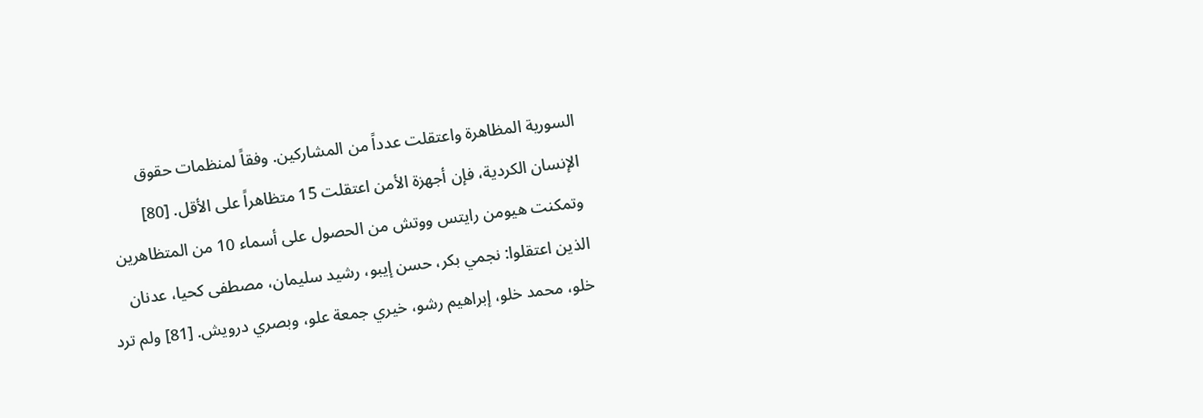السورية المظاهرة واعتقلت عدداً من المشاركين. وفقاً لمنظمات حقوق الإنسان الكردية، فإن أجهزة الأمن اعتقلت 15 متظاهراً على الأقل. [80] وتمكنت هيومن رايتس ووتش من الحصول على أسماء 10 من المتظاهرين الذين اعتقلوا: نجمي بكر، حسن إيبو، رشيد سليمان، مصطفى كحيا، عدنان خلو، محمد خلو، إبراهيم رشو، خيري جمعة علو، وبصري درويش. [81] ولم ترد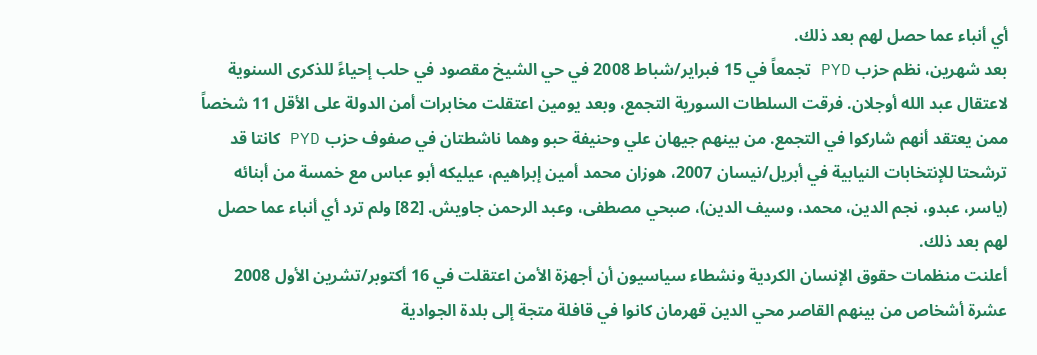أي أنباء عما حصل لهم بعد ذلك.
بعد شهرين، نظم حزب PYD تجمعاً في 15 فبراير/شباط 2008 في حي الشيخ مقصود في حلب إحياءً للذكرى السنوية لاعتقال عبد الله أوجلان. فرقت السلطات السورية التجمع، وبعد يومين اعتقلت مخابرات أمن الدولة على الأقل 11 شخصاً ممن يعتقد أنهم شاركوا في التجمع. من بينهم جيهان علي وحنيفة حبو وهما ناشطتان في صفوف حزب PYD كانتا قد ترشحتا للإنتخابات النيابية في أبريل/نيسان 2007، هوزان محمد أمين إبراهيم، عيليكه أبو عباس مع خمسة من أبنائه (ياسر، عبدو، نجم الدين، محمد، وسيف الدين)، صبحي مصطفى، وعبد الرحمن جاويش. [82] ولم ترد أي أنباء عما حصل لهم بعد ذلك.
أعلنت منظمات حقوق الإنسان الكردية ونشطاء سياسيون أن أجهزة الأمن اعتقلت في 16 أكتوبر/تشرين الأول 2008 عشرة أشخاص من بينهم القاصر محي الدين قهرمان كانوا في قافلة متجة إلى بلدة الجوادية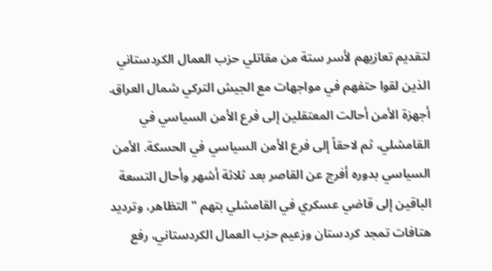لتقديم تعازيهم لأسر ستة من مقاتلي حزب العمال الكردستاني الذين لقوا حتفهم في مواجهات مع الجيش التركي شمال العراق. أجهزة الأمن أحالت المعتقلين إلى فرع الأمن السياسي في القامشلي، ثم لاحقاً إلى فرع الأمن السياسي في الحسكة. الأمن السياسي بدوره أفرج عن القاصر بعد ثلاثة أشهر وأحال التسعة الباقين إلى قاضي عسكري في القامشلي بتهم "التظاهر، وترديد هتافات تمجد كردستان وزعيم حزب العمال الكردستاني، رفع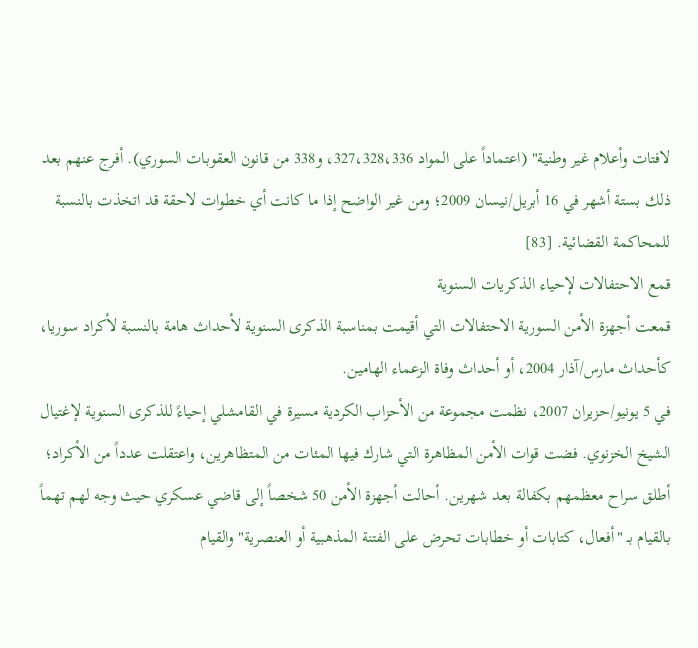لافتات وأعلام غير وطنية" (اعتماداً على المواد 327،328،336، و338 من قانون العقوبات السوري). أفرج عنهم بعد ذلك بستة أشهر في 16 أبريل/نيسان 2009؛ ومن غير الواضح إذا ما كانت أي خطوات لاحقة قد اتخذت بالنسبة للمحاكمة القضائية. [83]
قمع الاحتفالات لإحياء الذكريات السنوية
قمعت أجهزة الأمن السورية الاحتفالات التي أقيمت بمناسبة الذكرى السنوية لأحداث هامة بالنسبة لأكراد سوريا، كأحداث مارس/آذار 2004، أو أحداث وفاة الزعماء الهامين.
في 5 يونيو/حزيران 2007، نظمت مجموعة من الأحزاب الكردية مسيرة في القامشلي إحياءً للذكرى السنوية لإغتيال الشيخ الخزنوي. فضت قوات الأمن المظاهرة التي شارك فيها المئات من المتظاهرين، واعتقلت عدداً من الأكراد؛ أطلق سراح معظمهم بكفالة بعد شهرين. أحالت أجهزة الأمن 50 شخصاً إلى قاضي عسكري حيث وجه لهم تهماً بالقيام بـ "أفعال، كتابات أو خطابات تحرض على الفتنة المذهبية أو العنصرية" والقيام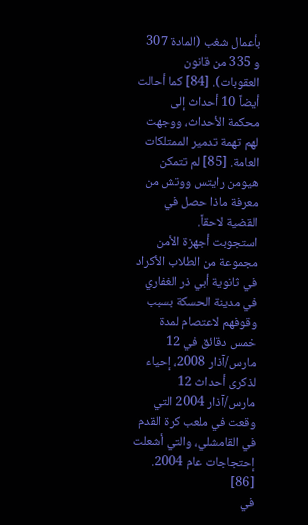بأعمال شغب (المادة 307 و 335 من قانون العقوبات). [84] كما أحالت أيضاً 10 أحداث إلى محكمة الأحداث، ووجهت لهم تهمة تدمير الممتلكات العامة. [85] لم تتمكن هيومن رايتس ووتش من معرفة ماذا حصل في القضية لاحقاً.
استجوبت أجهزة الأمن مجموعة من الطلاب الأكراد في ثانوية أبي ذر الغفاري في مدينة الحسكة بسبب وقوفهم لاعتصام لمدة خمس دقائق في 12 مارس/آذار 2008، إحياء لذكرى أحداث 12 مارس/آذار 2004 التي وقعت في ملعب كرة القدم في القامشلي، والتي أشعلت إحتجاجات عام 2004. [86]
في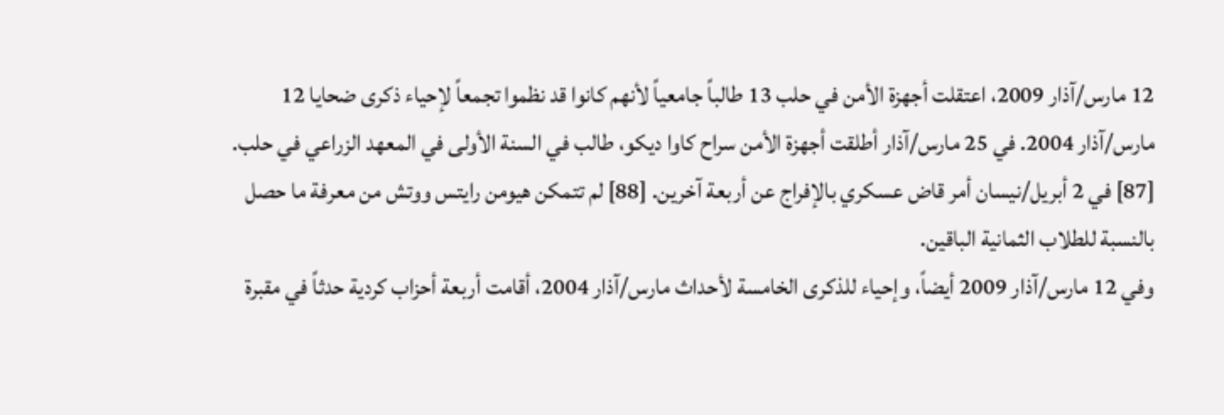12 مارس/آذار 2009، اعتقلت أجهزة الأمن في حلب 13 طالباً جامعياً لأنهم كانوا قد نظموا تجمعاً لإحياء ذكرى ضحايا 12 مارس/آذار 2004. في 25 مارس/آذار أطلقت أجهزة الأمن سراح كاوا ديكو، طالب في السنة الأولى في المعهد الزراعي في حلب. [87] في 2 أبريل/نيسان أمر قاض عسكري بالإفراج عن أربعة آخرين. [88] لم تتمكن هيومن رايتس ووتش من معرفة ما حصل بالنسبة للطلاب الثمانية الباقين.
وفي 12 مارس/آذار 2009 أيضاً، وإحياء للذكرى الخامسة لأحداث مارس/آذار 2004، أقامت أربعة أحزاب كردية حدثاً في مقبرة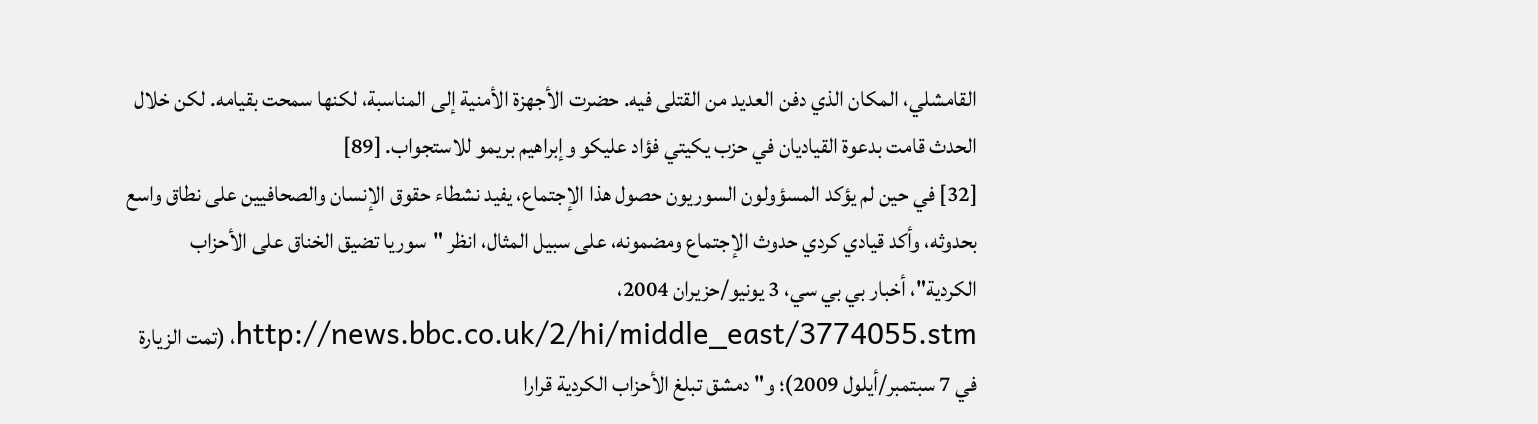القامشلي، المكان الذي دفن العديد من القتلى فيه. حضرت الأجهزة الأمنية إلى المناسبة، لكنها سمحت بقيامه. لكن خلال الحدث قامت بدعوة القياديان في حزب يكيتي فؤاد عليكو وإبراهيم بريمو للاستجواب. [89]
[32] في حين لم يؤكد المسؤولون السوريون حصول هذا الإجتماع، يفيد نشطاء حقوق الإنسان والصحافيين على نطاق واسع بحدوثه، وأكد قيادي كردي حدوث الإجتماع ومضمونه، على سبيل المثال، انظر "سوريا تضيق الخناق على الأحزاب الكردية"، أخبار بي بي سي، 3 يونيو/حزيران 2004، http://news.bbc.co.uk/2/hi/middle_east/3774055.stm، (تمت الزيارة في 7 سبتمبر/أيلول 2009)؛ و" دمشق تبلغ الأحزاب الكردية قرارا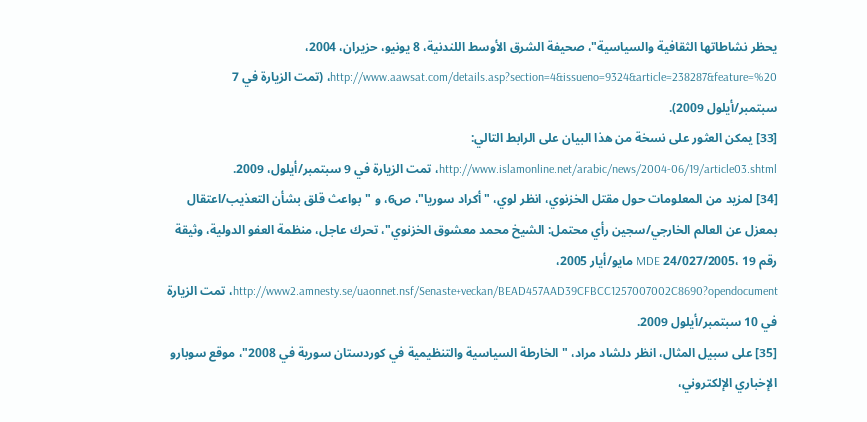يحظر نشاطاتها الثقافية والسياسية"، صحيفة الشرق الأوسط اللندنية، 8 يونيو، حزيران، 2004،
http://www.aawsat.com/details.asp?section=4&issueno=9324&article=238287&feature=%20، (تمت الزيارة في 7 سبتمبر/أيلول 2009).
[33] يمكن العثور على نسخة من هذا البيان على الرابط التالي: http://www.islamonline.net/arabic/news/2004-06/19/article03.shtml، تمت الزيارة في 9 سبتمبر/أيلول، 2009.
[34] لمزيد من المعلومات حول مقتل الخزنوي، انظر لوي، "أكراد سوريا"، ص6، و "بواعث قلق بشأن التعذيب/اعتقال بمعزل عن العالم الخارجي/سجين رأي محتمل: الشيخ محمد معشوق الخزنوي"، تحرك عاجل، منظمة العفو الدولية، وثيقة رقم MDE 24/027/2005، 19 مايو/أيار 2005،
http://www2.amnesty.se/uaonnet.nsf/Senaste+veckan/BEAD457AAD39CFBCC1257007002C8690?opendocument، تمت الزيارة في 10 سبتمبر/أيلول 2009.
[35] على سبيل المثال، انظر دلشاد مراد، " الخارطة السياسية والتنظيمية في كوردستان سورية في 2008"، موقع سوبارو الإخباري الإلكتروني،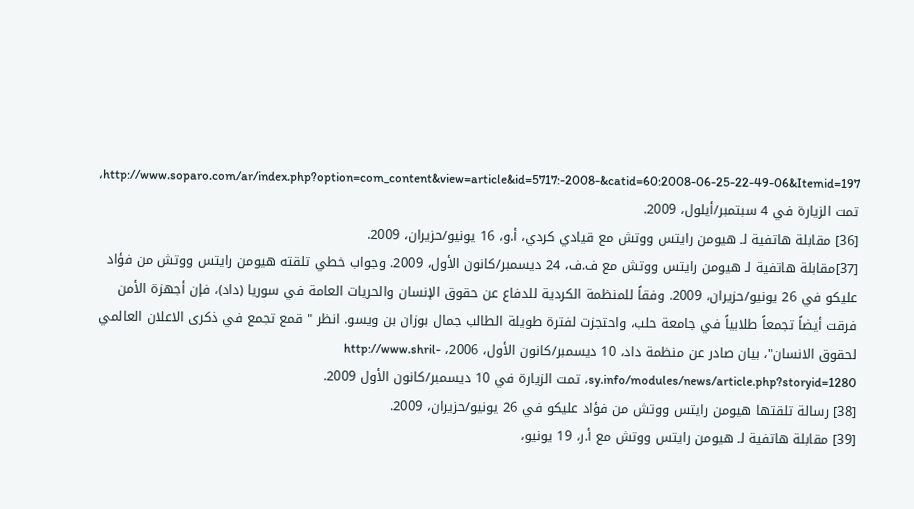http://www.soparo.com/ar/index.php?option=com_content&view=article&id=5717:-2008-&catid=60:2008-06-25-22-49-06&Itemid=197، تمت الزيارة في 4 سبتمبر/أيلول، 2009.
[36] مقابلة هاتفية لـ هيومن رايتس ووتش مع قيادي كردي، أ.و، 16 يونيو/حزيران، 2009.
[37]مقابلة هاتفية لـ هيومن رايتس ووتش مع ف.ف، 24 ديسمبر/كانون الأول، 2009. وجواب خطي تلقته هيومن رايتس ووتش من فؤاد عليكو في 26 يونيو/حزيران، 2009. وفقاً للمنظمة الكردية للدفاع عن حقوق الإنسان والحريات العامة في سوريا (داد)، فإن أجهزة الأمن فرقت أيضاً تجمعاً طلابياً في جامعة حلب، واحتجزت لفترة طويلة الطالب جمال بوزان بن ويسو. انظر " قمع تجمع في ذكرى الاعلان العالمي لحقوق الانسان"، بيان صادر عن منظمة داد، 10 ديسمبر/كانون الأول، 2006، http://www.shril-sy.info/modules/news/article.php?storyid=1280، تمت الزيارة في 10 ديسمبر/كانون الأول 2009.
[38] رسالة تلقتها هيومن رايتس ووتش من فؤاد عليكو في 26 يونيو/حزيران، 2009.
[39] مقابلة هاتفية لـ هيومن رايتس ووتش مع أ.ر، 19 يونيو،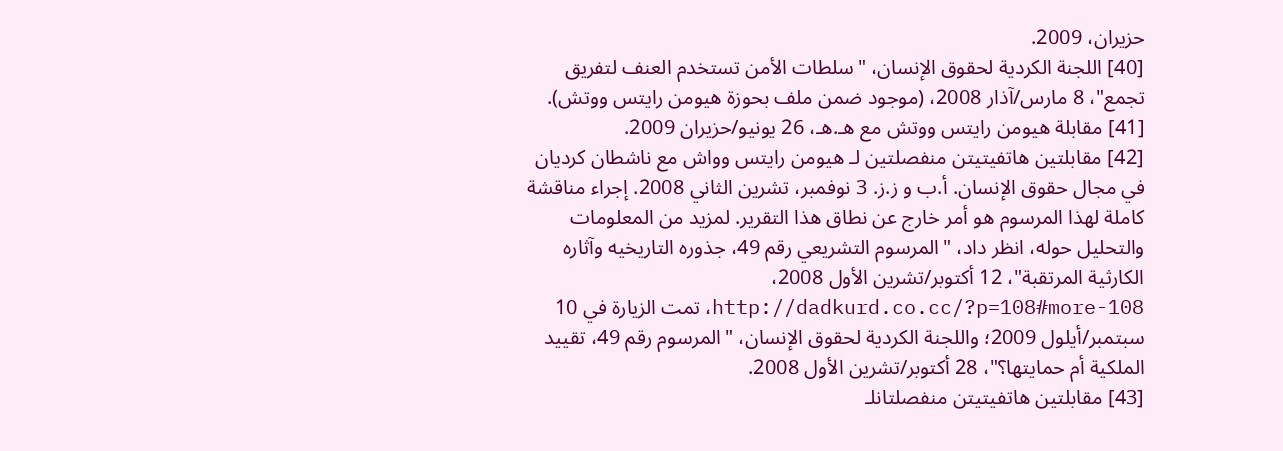حزيران، 2009.
[40] اللجنة الكردية لحقوق الإنسان، "سلطات الأمن تستخدم العنف لتفريق تجمع"، 8 مارس/آذار 2008، (موجود ضمن ملف بحوزة هيومن رايتس ووتش).
[41] مقابلة هيومن رايتس ووتش مع هـ.هـ، 26 يونيو/حزيران 2009.
[42] مقابلتين هاتفيتيتن منفصلتين لـ هيومن رايتس وواش مع ناشطان كرديان في مجال حقوق الإنسان. أ.ب و ز.ز. 3 نوفمبر، تشرين الثاني 2008. إجراء مناقشة كاملة لهذا المرسوم هو أمر خارج عن نطاق هذا التقرير. لمزيد من المعلومات والتحليل حوله، انظر داد، "المرسوم التشريعي رقم 49، جذوره التاريخيه وآثاره الكارثية المرتقبة"، 12 أكتوبر/تشرين الأول 2008، http://dadkurd.co.cc/?p=108#more-108، تمت الزيارة في 10 سبتمبر/أيلول 2009؛ واللجنة الكردية لحقوق الإنسان، "المرسوم رقم 49، تقييد الملكية أم حمايتها؟"، 28 أكتوبر/تشرين الأول 2008.
[43] مقابلتين هاتفيتيتن منفصلتانلـ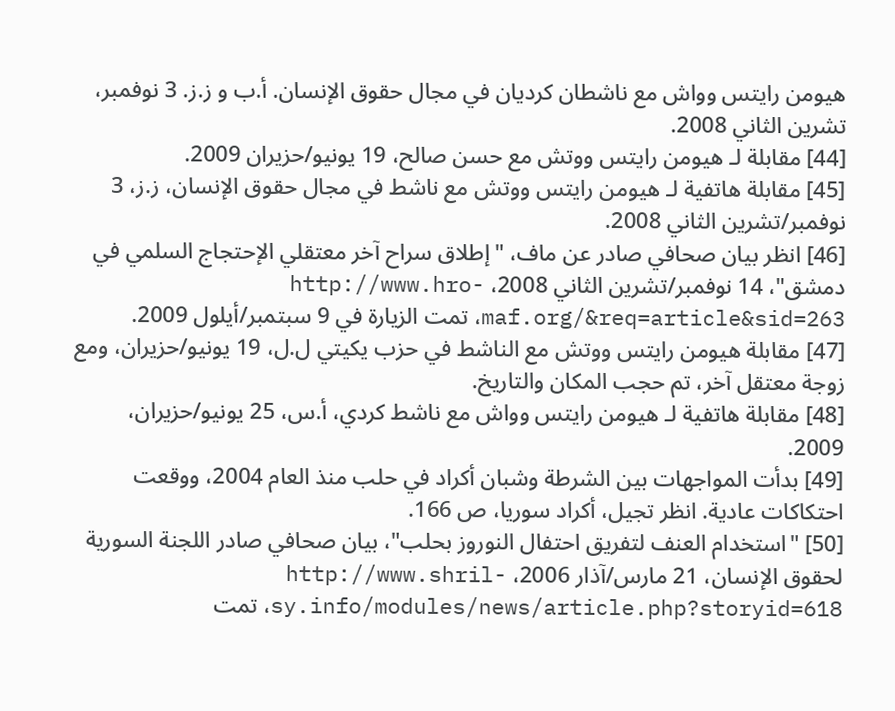هيومن رايتس وواش مع ناشطان كرديان في مجال حقوق الإنسان. أ.ب و ز.ز. 3 نوفمبر، تشرين الثاني 2008.
[44] مقابلة لـ هيومن رايتس ووتش مع حسن صالح، 19 يونيو/حزيران 2009.
[45] مقابلة هاتفية لـ هيومن رايتس ووتش مع ناشط في مجال حقوق الإنسان، ز.ز، 3 نوفمبر/تشرين الثاني 2008.
[46] انظر بيان صحافي صادر عن ماف، "إطلاق سراح آخر معتقلي الإحتجاج السلمي في دمشق"، 14 نوفمبر/تشرين الثاني 2008، http://www.hro-maf.org/&req=article&sid=263، تمت الزيارة في 9 سبتمبر/أيلول 2009.
[47] مقابلة هيومن رايتس ووتش مع الناشط في حزب يكيتي ل.ل، 19 يونيو/حزيران، ومع زوجة معتقل آخر، تم حجب المكان والتاريخ.
[48] مقابلة هاتفية لـ هيومن رايتس وواش مع ناشط كردي، أ.س، 25 يونيو/حزيران، 2009.
[49] بدأت المواجهات بين الشرطة وشبان أكراد في حلب منذ العام 2004، ووقعت احتكاكات عادية. انظر تجيل، أكراد سوريا، ص 166.
[50] "استخدام العنف لتفريق احتفال النوروز بحلب"، بيان صحافي صادر اللجنة السورية لحقوق الإنسان، 21 مارس/آذار 2006، http://www.shril-sy.info/modules/news/article.php?storyid=618، تمت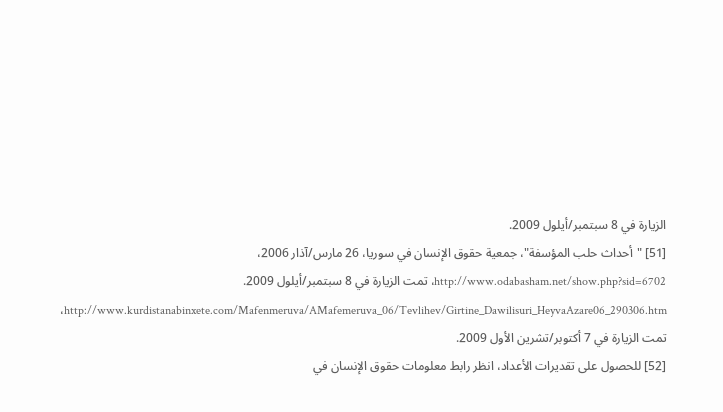الزيارة في 8 سبتمبر/أيلول 2009.
[51] "أحداث حلب المؤسفة"، جمعية حقوق الإنسان في سوريا، 26 مارس/آذار 2006، http://www.odabasham.net/show.php?sid=6702، تمت الزيارة في 8 سبتمبر/أيلول 2009.
http://www.kurdistanabinxete.com/Mafenmeruva/AMafemeruva_06/Tevlihev/Girtine_Dawilisuri_HeyvaAzare06_290306.htm، تمت الزيارة في 7 أكتوبر/تشرين الأول 2009.
[52] للحصول على تقديرات الأعداد، انظر رابط معلومات حقوق الإنسان في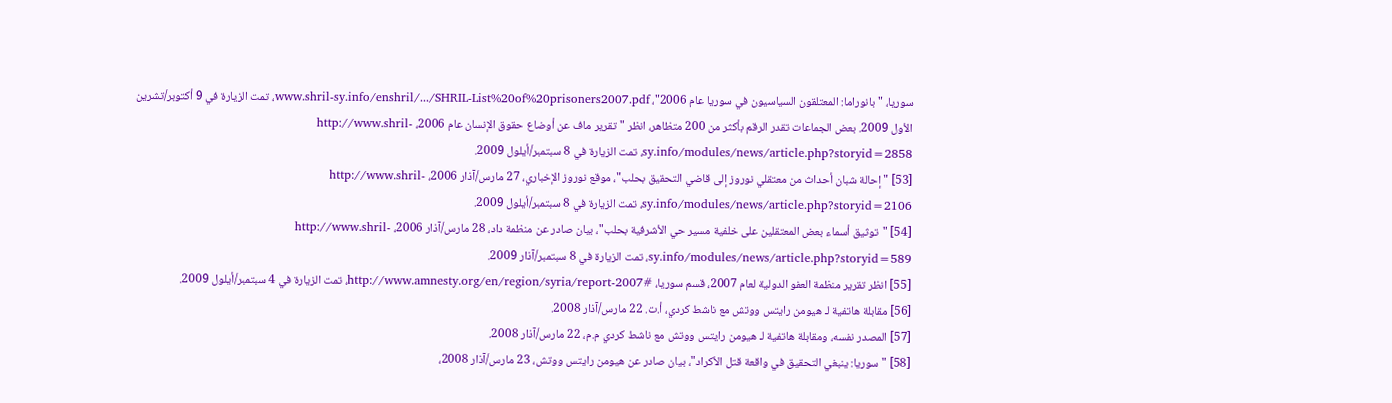سوريا، "بانوراما: المعتلقون السياسيون في سوريا عام 2006"، www.shril-sy.info/enshril/.../SHRIL-List%20of%20prisoners2007.pdf، تمت الزيارة في 9 أكتوبر/تشرين الأول 2009. بعض الجماعات تقدر الرقم بأكثر من 200 متظاهر، انظر "تقرير ماف عن أوضاع حقوق الإنسان عام 2006، http://www.shril-sy.info/modules/news/article.php?storyid=2858، تمت الزيارة في 8 سبتمبر/أيلول 2009.
[53] " إحالة شبان أحداث من معتقلي نوروز إلى قاضي التحقيق بحلب"، موقع نوروز الإخباري، 27 مارس/آذار 2006، http://www.shril-sy.info/modules/news/article.php?storyid=2106، تمت الزيارة في 8 سبتمبر/أيلول 2009.
[54] "توثيق أسماء بعض المعتقلين على خلفية مسير حي الأشرفية بحلب"، بيان صادر عن منظمة داد، 28 مارس/آذار 2006، http://www.shril-sy.info/modules/news/article.php?storyid=589، تمت الزيارة في 8 سبتمبر/آذار 2009.
[55] انظر تقرير منظمة العفو الدولية لعام 2007، قسم سوريا، http://www.amnesty.org/en/region/syria/report-2007#، تمت الزيارة في 4 سبتمبر/أيلول 2009.
[56] مقابلة هاتفية لـ هيومن رايتس ووتش مع ناشط كردي، أ.ت. 22 مارس/آذار 2008.
[57] المصدر نفسه، ومقابلة هاتفية لـ هيومن رايتس ووتش مع ناشط كردي م.م، 22 مارس/آذار 2008.
[58] "سوريا: ينبغي التحقيق في واقعة قتل الأكراد"، بيان صادر عن هيومن رايتس ووتش، 23 مارس/آذار 2008،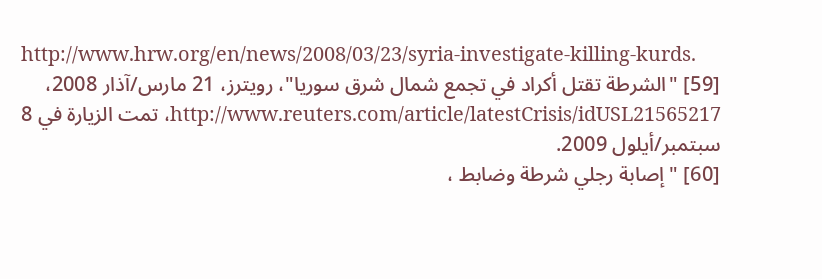http://www.hrw.org/en/news/2008/03/23/syria-investigate-killing-kurds.
[59] "الشرطة تقتل أكراد في تجمع شمال شرق سوريا"، رويترز، 21 مارس/آذار 2008، http://www.reuters.com/article/latestCrisis/idUSL21565217، تمت الزيارة في 8 سبتمبر/أيلول 2009.
[60] "إصابة رجلي شرطة وضابط ،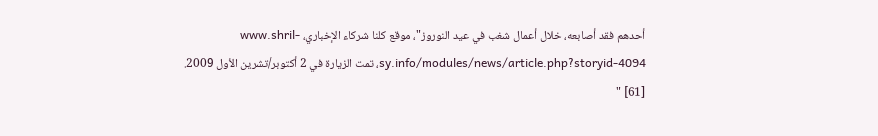أحدهم فقد أصابعه، خلال أعمال شغب في عيد النوروز"، موقع كلنا شركاء الإخباري، www.shril-sy.info/modules/news/article.php?storyid-4094، تمت الزيارة في 2 أكتوبر/تشرين الأول 2009.
[61] "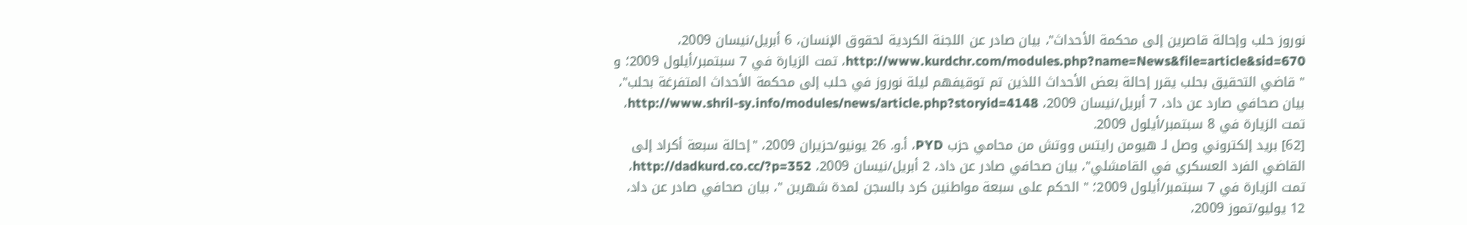نوروز حلب وإحالة قاصرين إلى محكمة الأحداث"، بيان صادر عن اللجنة الكردية لحقوق الإنسان، 6 أبريل/نيسان 2009، http://www.kurdchr.com/modules.php?name=News&file=article&sid=670، تمت الزيارة في 7 سبتمبر/أيلول 2009؛ و " قاضي التحقيق بحلب يقرر إحالة بعض الأحداث اللذين تم توقيفهم ليلة نوروز في حلب إلى محكمة الأحداث المتفرغة بحلب"، بيان صحافي صارد عن داد، 7 أبريل/نيسان 2009، http://www.shril-sy.info/modules/news/article.php?storyid=4148، تمت الزيارة في 8 سبتمبر/أيلول 2009.
[62] بريد إلكتروني وصل لـ هيومن رايتس ووتش من محامي حزب PYD، أ.و. 26 يونيو/حزيران 2009، "إحالة سبعة أكراد إلى القاضي الفرد العسكري في القامشلي"، بيان صحافي صادر عن داد، 2 أبريل/نيسان 2009، http://dadkurd.co.cc/?p=352، تمت الزيارة في 7 سبتمبر/أيلول 2009؛ " الحكم على سبعة مواطنين كرد بالسجن لمدة شهرين "، بيان صحافي صادر عن داد، 12 يوليو/تموز 2009،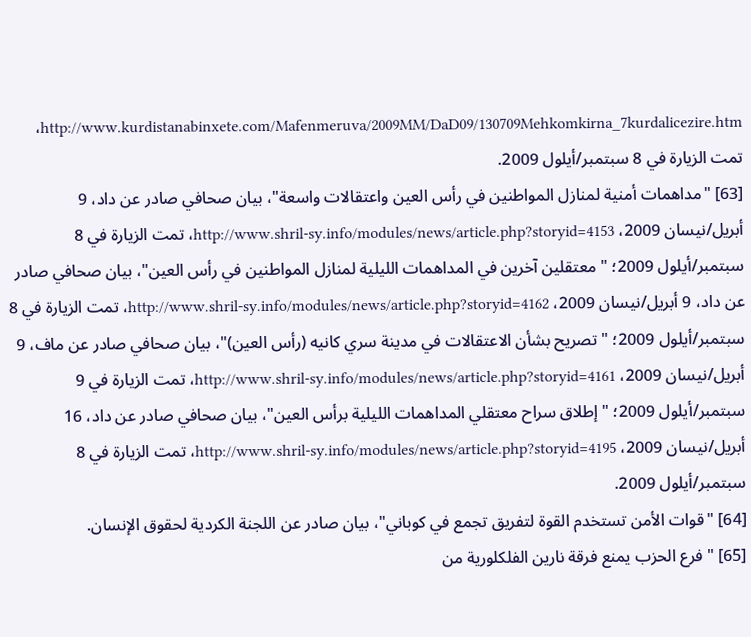http://www.kurdistanabinxete.com/Mafenmeruva/2009MM/DaD09/130709Mehkomkirna_7kurdalicezire.htm، تمت الزيارة في 8 سبتمبر/أيلول 2009.
[63] "مداهمات أمنية لمنازل المواطنين في رأس العين واعتقالات واسعة"، بيان صحافي صادر عن داد، 9 أبريل/نيسان 2009، http://www.shril-sy.info/modules/news/article.php?storyid=4153، تمت الزيارة في 8 سبتمبر/أيلول 2009؛ " معتقلين آخرين في المداهمات الليلية لمنازل المواطنين في رأس العين"، بيان صحافي صادر عن داد، 9 أبريل/نيسان 2009، http://www.shril-sy.info/modules/news/article.php?storyid=4162، تمت الزيارة في 8 سبتمبر/أيلول 2009؛ " تصريح بشأن الاعتقالات في مدينة سري كانيه (رأس العين)"، بيان صحافي صادر عن ماف، 9 أبريل/نيسان 2009، http://www.shril-sy.info/modules/news/article.php?storyid=4161، تمت الزيارة في 9 سبتمبر/أيلول 2009؛ "إطلاق سراح معتقلي المداهمات الليلية برأس العين"، بيان صحافي صادر عن داد، 16 أبريل/نيسان 2009، http://www.shril-sy.info/modules/news/article.php?storyid=4195، تمت الزيارة في 8 سبتمبر/أيلول 2009.
[64] "قوات الأمن تستخدم القوة لتفريق تجمع في كوباني"، بيان صادر عن اللجنة الكردية لحقوق الإنسان.
[65] " فرع الحزب يمنع فرقة نارين الفلكلورية من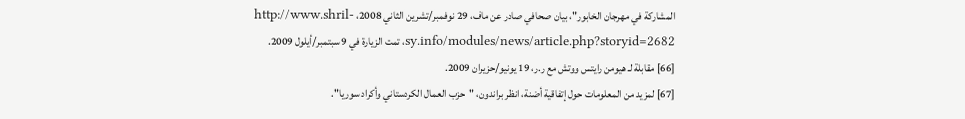المشاركة في مهرجان الخابور"، بيان صحافي صادر عن ماف، 29 نوفمبر/تشرين الثاني 2008، http://www.shril-sy.info/modules/news/article.php?storyid=2682، تمت الزيارة في 9 سبتمبر/أيلول 2009.
[66] مقابلة لـ هيومن رايتس ووتش مع ر.ر، 19 يونيو/حزيران 2009.
[67] لمزيد من المعلومات حول إتفاقية أضنة، انظر براندون، "حزب العمال الكردستاني وأكراد سوريا".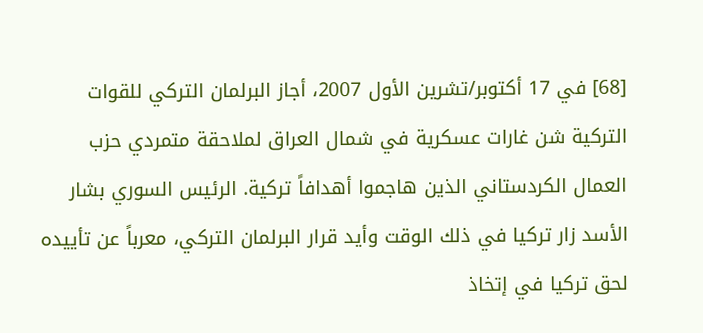[68] في 17 أكتوبر/تشرين الأول 2007، أجاز البرلمان التركي للقوات التركية شن غارات عسكرية في شمال العراق لملاحقة متمردي حزب العمال الكردستاني الذين هاجموا أهدافاً تركية. الرئيس السوري بشار الأسد زار تركيا في ذلك الوقت وأيد قرار البرلمان التركي، معرباً عن تأييده لحق تركيا في إتخاذ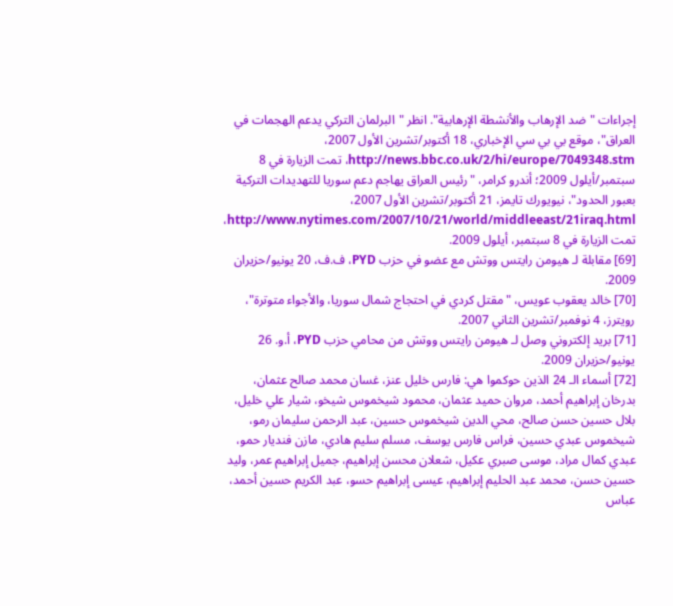إجراءات "ضد الإرهاب والأنشطة الإرهابية". انظر "البرلمان التركي يدعم الهجمات في العراق"، موقع بي بي سي الإخباري، 18 أكتوبر/تشرين الأول 2007، http://news.bbc.co.uk/2/hi/europe/7049348.stm، تمت الزيارة في 8 سبتمبر/أيلول 2009؛ أندرو كرامر، "رئيس العراق يهاجم دعم سوريا للتهديدات التركية بعبور الحدود"، نيويورك تايمز، 21 أكتوبر/تشرين الأول 2007، http://www.nytimes.com/2007/10/21/world/middleeast/21iraq.html، تمت الزيارة في 8 سبتمبر، أيلول 2009.
[69] مقابلة لـ هيومن رايتس ووتش مع عضو في حزب PYD، ف.ف، 20 يونيو/حزيران 2009.
[70] خالد يعقوب عويس، "مقتل كردي في احتجاج شمال سوريا، والأجواء متوترة"، رويترز، 4 نوفمبر/تشرين الثاني 2007.
[71] بريد إلكتروني وصل لـ هيومن رايتس ووتش من محامي حزب PYD، أ.و. 26 يونيو/حزيران 2009.
[72] أسماء الـ 24 الذين حوكموا هي: فارس خليل عنز، غسان محمد صالح عثمان، بدرخان إبراهيم أحمد، مروان حميد عثمان، محمود شيخموس شيخو، شيار علي خليل، بلال حسين حسن صالح، محي الدين شيخموس حسين، عبد الرحمن سليمان رمو، شيخموس عبدي حسين، فراس فارس يوسف، مسلم سليم هادي، مازن فنديار حمو، عبدي كمال مراد، موسى صبري عكيل، شعلان محسن إبراهيم، جميل إبراهيم عمر، وليد حسين حسن، محمد عبد الحليم إبراهيم، عيسى إبراهيم حسو، عبد الكريم حسين أحمد، عباس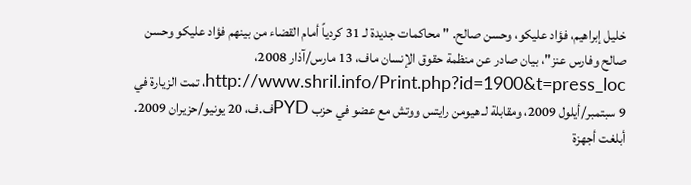خليل إبراهيم، فؤاد عليكو، وحسن صالح. " محاكمات جديدة لـ 31 كردياً أمام القضاء من بينهم فؤاد عليكو وحسن صالح وفارس عنز"، بيان صادر عن منظمة حقوق الإنسان ماف، 13 مارس/آذار 2008، http://www.shril.info/Print.php?id=1900&t=press_loc، تمت الزيارة في 9 سبتمبر/أيلول 2009، ومقابلة لـ هيومن رايتس ووتش مع عضو في حزب PYDف.ف، 20 يونيو/حزيران 2009. أبلغت أجهزة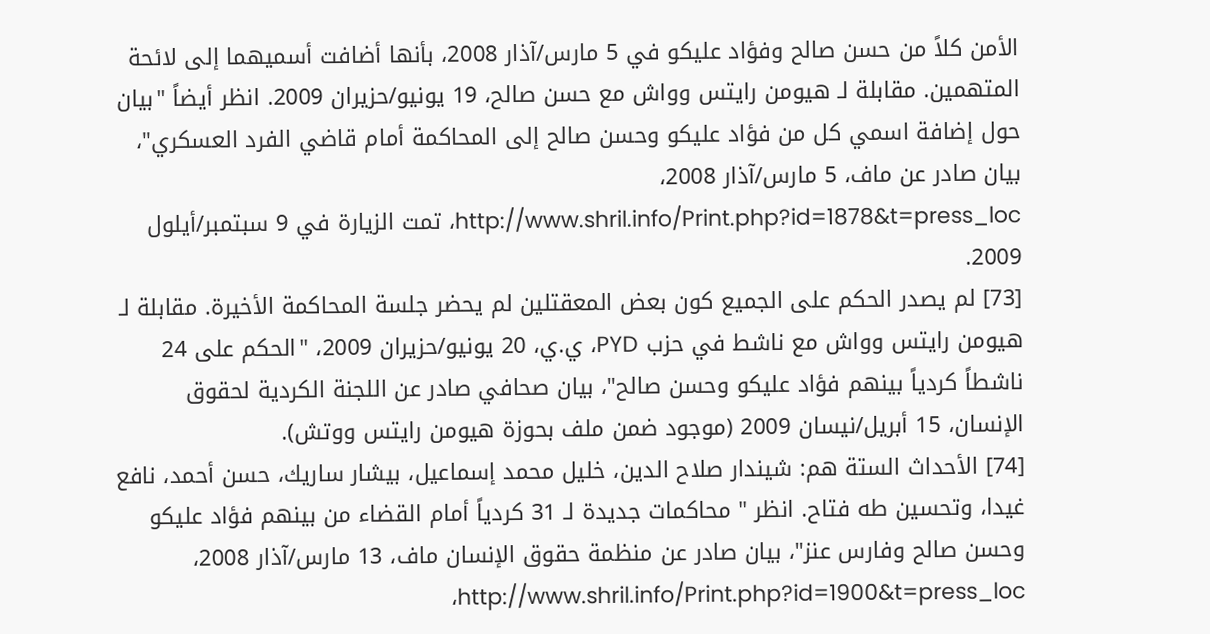الأمن كلاً من حسن صالح وفؤاد عليكو في 5 مارس/آذار 2008، بأنها أضافت أسميهما إلى لائحة المتهمين. مقابلة لـ هيومن رايتس وواش مع حسن صالح، 19 يونيو/حزيران 2009. انظر أيضاً "بيان حول إضافة اسمي كل من فؤاد عليكو وحسن صالح إلى المحاكمة أمام قاضي الفرد العسكري"، بيان صادر عن ماف، 5 مارس/آذار 2008، http://www.shril.info/Print.php?id=1878&t=press_loc، تمت الزيارة في 9 سبتمبر/أيلول 2009.
[73] لم يصدر الحكم على الجميع كون بعض المعقتلين لم يحضر جلسة المحاكمة الأخيرة. مقابلة لـ هيومن رايتس وواش مع ناشط في حزب PYD، ي.ي، 20 يونيو/حزيران 2009، "الحكم على 24 ناشطاً كردياً بينهم فؤاد عليكو وحسن صالح"، بيان صحافي صادر عن اللجنة الكردية لحقوق الإنسان، 15 أبريل/نيسان 2009 (موجود ضمن ملف بحوزة هيومن رايتس ووتش).
[74] الأحداث الستة هم: شيندار صلاح الدين، خليل محمد إسماعيل، بيشار ساريك، حسن أحمد، نافع غيدا، وتحسين طه فتاح. انظر " محاكمات جديدة لـ 31 كردياً أمام القضاء من بينهم فؤاد عليكو وحسن صالح وفارس عنز"، بيان صادر عن منظمة حقوق الإنسان ماف، 13 مارس/آذار 2008، http://www.shril.info/Print.php?id=1900&t=press_loc،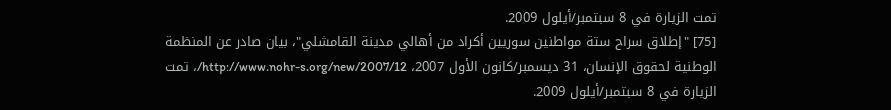تمت الزيارة في 8 سبتمبر/أيلول 2009.
[75] "إطلاق سراح ستة مواطنين سوريين أكراد من أهالي مدينة القامشلي"، بيان صادر عن المنظمة الوطنية لحقوق الإنسان، 31 ديسمبر/كانون الأول 2007، http://www.nohr-s.org/new/2007/12/، تمت الزيارة في 8 سبتمبر/أيلول 2009.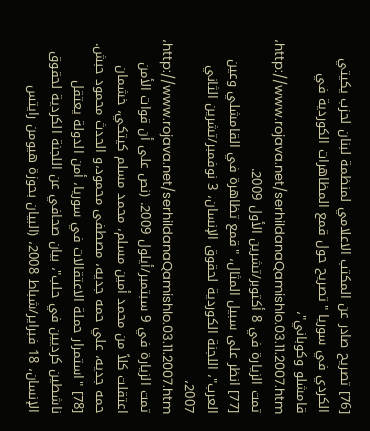[76] تصريح صادر عن المكتب الاعلامي لمنظمة لبنان لحزب يكيتي الكردي في سوريا "تصريح حول قمع المظاهرات الكوردية في قامشلو وكوباني"، http://www.rojava.net/serhildanaQamishlo.03.11.2007.htm، تمت الزيارة في 8 أكتوبر/تشرين الأول 2009.
[77] انظر على سبيل المثال، "قمع تظاهرة في القامشلي وعين العرب"، اللجنة الكوردية لحقوق الإنسان، 3 نوفمبر/تشرين الثاني 2007، http://www.rojava.net/serhildanaQamishlo.03.11.2007.htm، تمت الزيارة في 9 سبتمبر/أيلول 2009. (نص على أن قوات الأمن اعتقلت كلاً من محمد أمين مسلم، محمد مسلم كيتكي، خشمان حمه جديه، علي حمه جديه، مصطفى محمود،و الحدث محمود حبش.
[78] "استمرار حملة الاعتقالات في سوريا، أمن الدولة يعتقل ناشطين كرديين في حلب"، بيان صحافي عن اللجنة الكردية لحقوق الإنسان، 18 فبراير/شباط 2008، (البيان بحوزة هيومن رايتس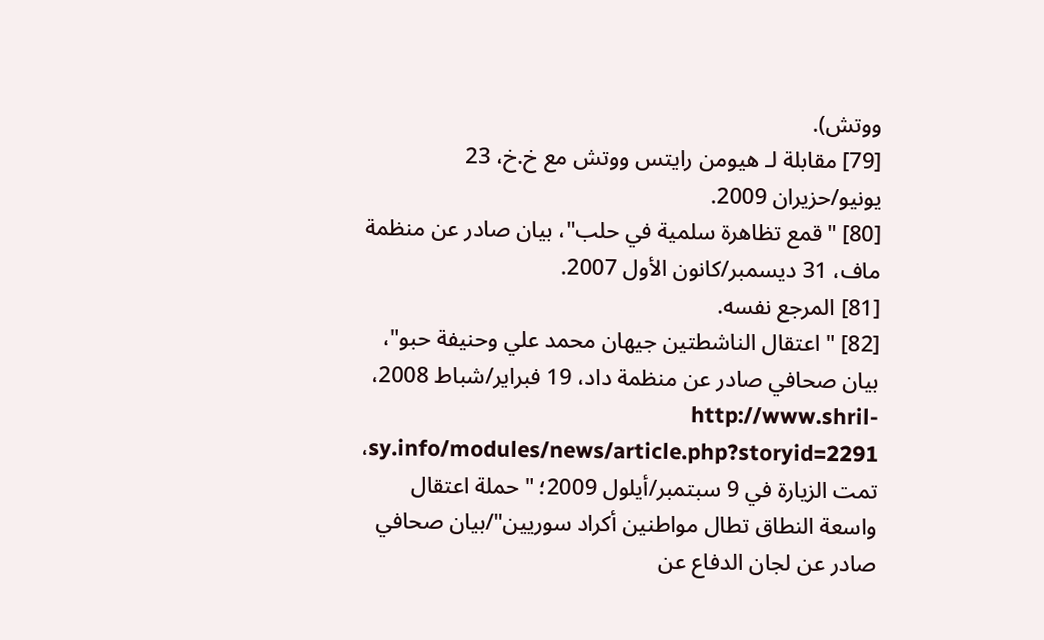ووتش).
[79] مقابلة لـ هيومن رايتس ووتش مع خ.خ، 23 يونيو/حزيران 2009.
[80] "قمع تظاهرة سلمية في حلب"، بيان صادر عن منظمة ماف، 31 ديسمبر/كانون الأول 2007.
[81] المرجع نفسه.
[82] " اعتقال الناشطتين جيهان محمد علي وحنيفة حبو"، بيان صحافي صادر عن منظمة داد، 19 فبراير/شباط 2008، http://www.shril-sy.info/modules/news/article.php?storyid=2291، تمت الزيارة في 9 سبتمبر/أيلول 2009؛ "حملة اعتقال واسعة النطاق تطال مواطنين أكراد سوريين"/بيان صحافي صادر عن لجان الدفاع عن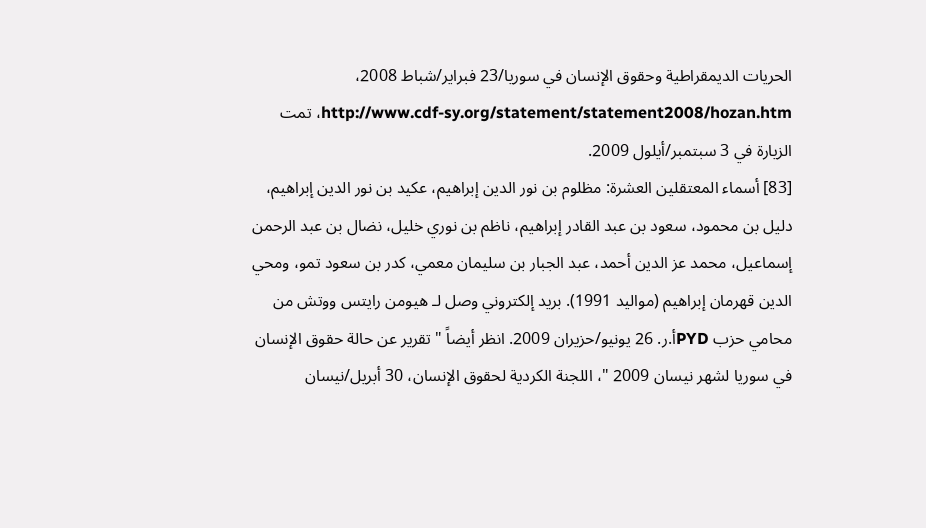الحريات الديمقراطية وحقوق الإنسان في سوريا/23 فبراير/شباط 2008، http://www.cdf-sy.org/statement/statement2008/hozan.htm، تمت الزيارة في 3 سبتمبر/أيلول 2009.
[83] أسماء المعتقلين العشرة: مظلوم بن نور الدين إبراهيم، عكيد بن نور الدين إبراهيم، دليل بن محمود، سعود بن عبد القادر إبراهيم، ناظم بن نوري خليل، نضال بن عبد الرحمن إسماعيل، محمد عز الدين أحمد، عبد الجبار بن سليمان معمي، كدر بن سعود تمو، ومحي الدين قهرمان إبراهيم (مواليد 1991). بريد إلكتروني وصل لـ هيومن رايتس ووتش من محامي حزب PYDأ.ر. 26 يونيو/حزيران 2009. انظر أيضاً " تقرير عن حالة حقوق الإنسان في سوريا لشهر نيسان 2009 "، اللجنة الكردية لحقوق الإنسان، 30 أبريل/نيسان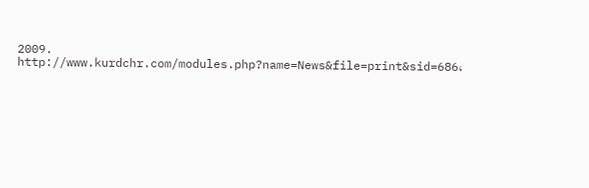2009. http://www.kurdchr.com/modules.php?name=News&file=print&sid=686،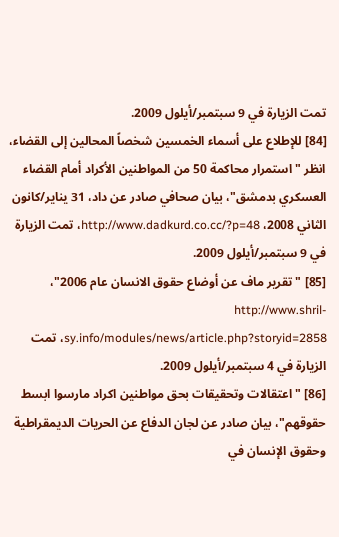تمت الزيارة في 9 سبتمبر/أيلول 2009.
[84] للإطلاع على أسماء الخمسين شخصاً المحالين إلى القضاء، انظر "استمرار محاكمة 50 من المواطنين الأكراد أمام القضاء العسكري بدمشق"، بيان صحافي صادر عن داد، 31 يناير/كانون الثاني 2008، http://www.dadkurd.co.cc/?p=48، تمت الزيارة في 9 سبتمبر/أيلول 2009.
[85] "تقرير ماف عن أوضاع حقوق الانسان عام 2006"، http://www.shril-sy.info/modules/news/article.php?storyid=2858، تمت الزيارة في 4 سبتمبر/أيلول 2009.
[86] " اعتقالات وتحقيقات بحق مواطنين اكراد مارسوا ابسط حقوقهم"، بيان صادر عن لجان الدفاع عن الحريات الديمقراطية وحقوق الإنسان في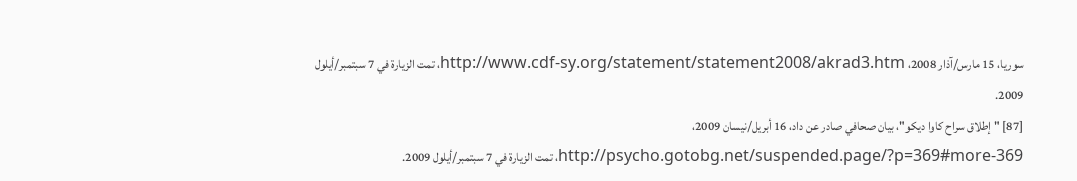سوريا، 15 مارس/آذار 2008، http://www.cdf-sy.org/statement/statement2008/akrad3.htm، تمت الزيارة في 7 سبتمبر/أيلول 2009.
[87] "إطلاق سراح كاوا ديكو"، بيان صحافي صادر عن داد، 16 أبريل/نيسان 2009، http://psycho.gotobg.net/suspended.page/?p=369#more-369، تمت الزيارة في 7 سبتمبر/أيلول 2009.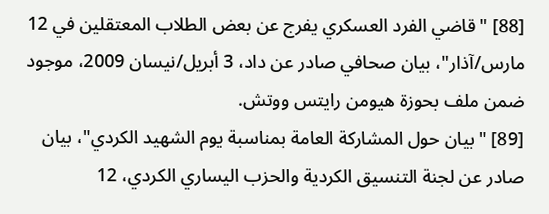[88] "قاضي الفرد العسكري يفرج عن بعض الطلاب المعتقلين في 12 مارس/آذار"، بيان صحافي صادر عن داد، 3 أبريل/نيسان 2009، موجود ضمن ملف بحوزة هيومن رايتس ووتش.
[89] "بيان حول المشاركة العامة بمناسبة يوم الشهيد الكردي"، بيان صادر عن لجنة التنسيق الكردية والحزب اليساري الكردي، 12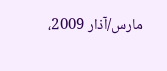مارس/آذار 2009،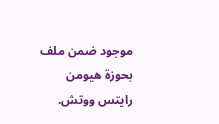موجود ضمن ملف بحوزة هيومن رايتس ووتش.